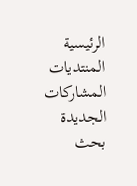الرئيسية
المنتديات
المشاركات الجديدة
بحث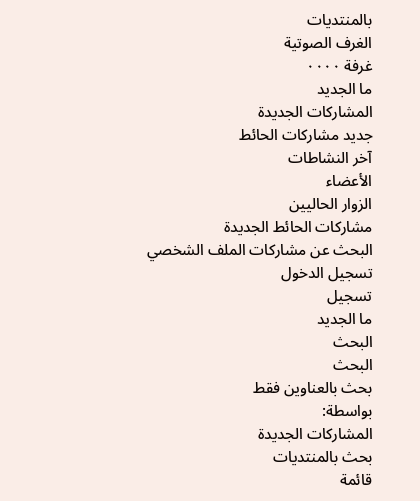بالمنتديات
الغرف الصوتية
غرفة ٠٠٠٠
ما الجديد
المشاركات الجديدة
جديد مشاركات الحائط
آخر النشاطات
الأعضاء
الزوار الحاليين
مشاركات الحائط الجديدة
البحث عن مشاركات الملف الشخصي
تسجيل الدخول
تسجيل
ما الجديد
البحث
البحث
بحث بالعناوين فقط
بواسطة:
المشاركات الجديدة
بحث بالمنتديات
قائمة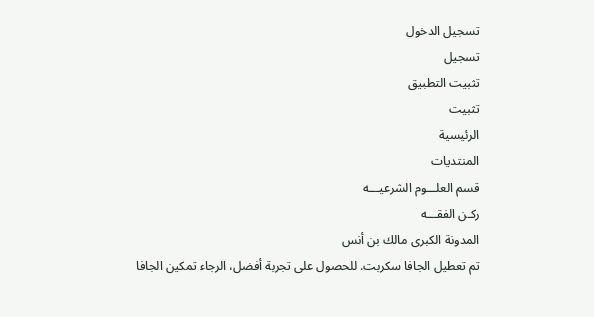تسجيل الدخول
تسجيل
تثبيت التطبيق
تثبيت
الرئيسية
المنتديات
قسم العلـــوم الشرعيـــه
ركـن الفقـــه
المدونة الكبرى مالك بن أنس
تم تعطيل الجافا سكربت. للحصول على تجربة أفضل، الرجاء تمكين الجافا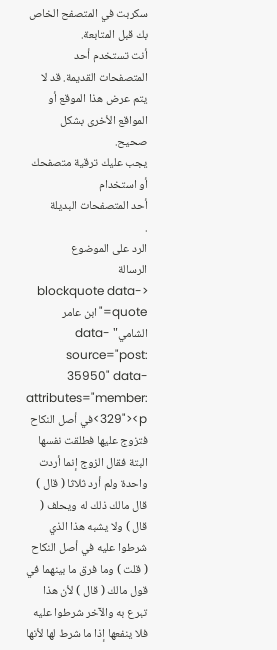سكربت في المتصفح الخاص بك قبل المتابعة.
أنت تستخدم أحد المتصفحات القديمة. قد لا يتم عرض هذا الموقع أو المواقع الأخرى بشكل صحيح.
يجب عليك ترقية متصفحك أو استخدام
أحد المتصفحات البديلة
.
الرد على الموضوع
الرسالة
<blockquote data-quote="ابن عامر الشامي" data-source="post: 35950" data-attributes="member: 329"><p>في أصل النكاح فتزوج عليها فطلقت نفسها البتة فقال الزوج إنما أردت واحدة ولم أرد ثلاثا ( قال ) قال مالك ذلك له ويحلف ( قال ) ولا يشبه هذا الذي شرطوا عليه في أصل النكاح ( قلت ) وما فرق ما بينهما في قول مالك ( قال ) لأن هذا تبرع به والآخر شرطوا عليه فلا ينفعها إذا ما شرط لها لأنها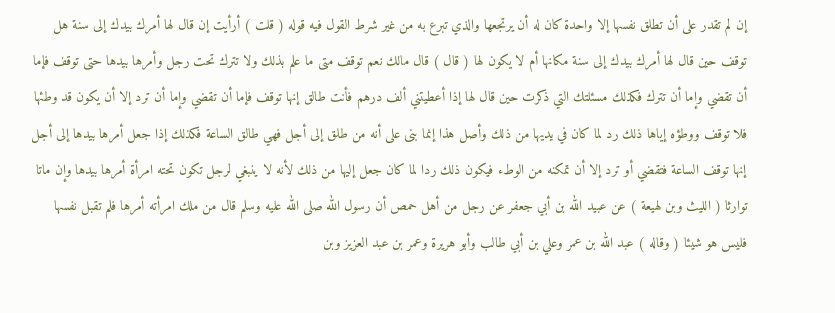إن لم تقدر على أن تطلق نفسها إلا واحدة كان له أن يرتجعها والذي تبرع به من غير شرط القول فيه قوله ( قلت ) أرأيت إن قال لها أمرك بيدك إلى سنة هل توقف حين قال لها أمرك بيدك إلى سنة مكانها أم لا يكون لها ( قال ) قال مالك نعم توقف متى ما علم بذلك ولا تترك تحت رجل وأمرها بيدها حتى توقف فإما أن تقضي وإما أن تترك فكذلك مسئلتك التي ذكرت حين قال لها إذا أعطيتني ألف درهم فأنت طالق إنها توقف فإما أن تقضي وإما أن ترد إلا أن يكون قد وطئها فلا توقف ووطؤه إياها ذلك رد لما كان في يديها من ذلك وأصل هذا إنما بنى على أنه من طلق إلى أجل فهي طالق الساعة فكذلك إذا جعل أمرها بيدها إلى أجل إنها توقف الساعة فتقضي أو ترد إلا أن تمكنه من الوطء فيكون ذلك ردا لما كان جعل إليها من ذلك لأنه لا ينبغي لرجل تكون تحته امرأة أمرها بيدها وإن ماتا توارثا ( الليث وبن لهيعة ) عن عبيد الله بن أبي جعفر عن رجل من أهل حمص أن رسول الله صلى الله عليه وسلم قال من ملك امرأته أمرها فلم تقبل نفسها فليس هو شيئا ( وقاله ) عبد الله بن عمر وعلي بن أبي طالب وأبو هريرة وعمر بن عبد العزيز وبن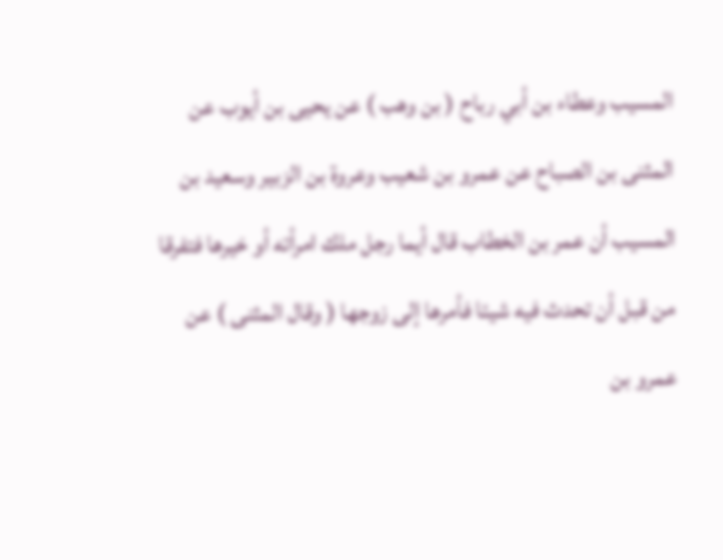المسيب وعطاء بن أبي رباح ( بن وهب ) عن يحيى بن أيوب عن المثنى بن الصباح عن عمرو بن شعيب وعروة بن الزبير وسعيد بن المسيب أن عمر بن الخطاب قال أيما رجل ملك امرأته أو خيرها فتفرقا من قبل أن تحدث فيه شيئا فأمرها إلى زوجها ( وقال المثنى ) عن عمرو بن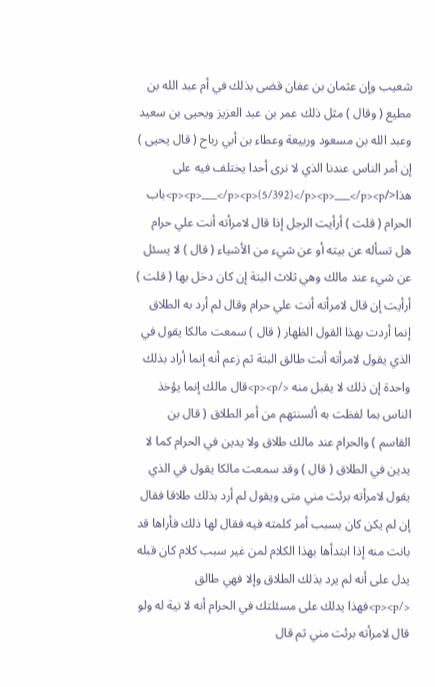شعيب وإن عثمان بن عفان قضى بذلك في أم عبد الله بن مطيع ( وقال ) مثل ذلك عمر بن عبد العزيز ويحيى بن سعيد وعبد الله بن مسعود وربيعة وعطاء بن أبي رباح ( قال يحيى ) إن أمر الناس عندنا الذي لا نرى أحدا يختلف فيه على هذا</p><p>___</p><p>(5/392)</p><p>___</p><p>باب الحرام ( قلت ) أرأيت الرجل إذا قال لامرأته أنت علي حرام هل تسأله عن بيته أو عن شيء من الأشياء ( قال ) لا يسئل عن شيء عند مالك وهي ثلاث البتة إن كان دخل بها ( قلت ) أرأيت إن قال لامرأته أنت علي حرام وقال لم أرد به الطلاق إنما أردت بهذا القول الظهار ( قال ) سمعت مالكا يقول في الذي يقول لامرأته أنت طالق البتة ثم زعم أنه إنما أراد بذلك واحدة إن ذلك لا يقبل منه </p><p>قال مالك إنما يؤخذ الناس بما لفظت به ألسنتهم من أمر الطلاق ( قال بن القاسم ) والحرام عند مالك طلاق ولا يدين في الحرام كما لا يدين في الطلاق ( قال ) وقد سمعت مالكا يقول في الذي يقول لامرأته برئت مني متى ويقول لم أرد بذلك طلاقا فقال إن لم يكن كان بسبب أمر كلمته فيه فقال لها ذلك فأراها قد بانت منه إذا ابتدأها بهذا الكلام لمن غير سبب كلام كان قبله يدل على أنه لم يرد بذلك الطلاق وإلا فهي طالق </p><p>فهذا يدلك على مسئلتك في الحرام أنه لا نية له ولو قال لامرأته برئت مني ثم قال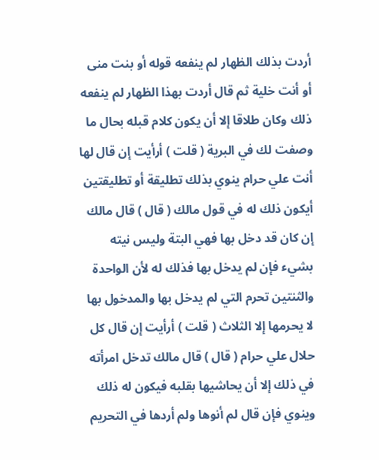أردت بذلك الظهار لم ينفعه قوله أو بنت منى أو أنت خلية ثم قال أردت بهذا الظهار لم ينفعه ذلك وكان طلاقا إلا أن يكون كلام قبله بحال ما وصفت لك في البرية ( قلت ) أرأيت إن قال لها أنت علي حرام ينوي بذلك تطليقة أو تطليقتين أيكون ذلك له في قول مالك ( قال ) قال مالك إن كان قد دخل بها فهي البتة وليس نيته بشيء فإن لم يدخل بها فذلك له لأن الواحدة والثنتين تحرم التي لم يدخل بها والمدخول بها لا يحرمها إلا الثلاث ( قلت ) أرأيت إن قال كل حلال علي حرام ( قال ) قال مالك تدخل امرأته في ذلك إلا أن يحاشيها بقلبه فيكون له ذلك وينوي فإن قال لم أنوها ولم أردها في التحريم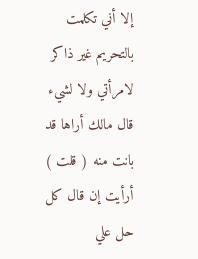إلا أني تكلمت بالتحريم غير ذاكر لامرأتي ولا لشيء قال مالك أراها قد بانت منه ( قلت ) أرأيت إن قال كل حل علي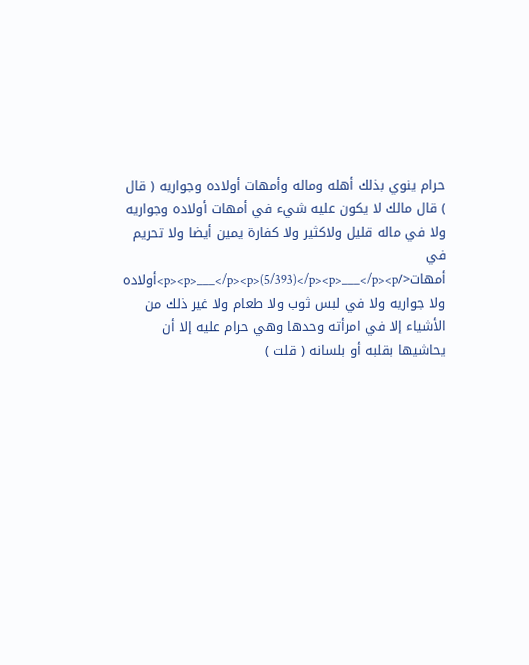حرام ينوي بذلك أهله وماله وأمهات أولاده وجواريه ( قال ) قال مالك لا يكون عليه شيء في أمهات أولاده وجواريه ولا في ماله قليل ولاكثير ولا كفارة يمين أيضا ولا تحريم في أمهات</p><p>___</p><p>(5/393)</p><p>___</p><p>أولاده ولا جواريه ولا في لبس ثوب ولا طعام ولا غير ذلك من الأشياء إلا في امرأته وحدها وهي حرام عليه إلا أن يحاشيها بقلبه أو بلسانه ( قلت )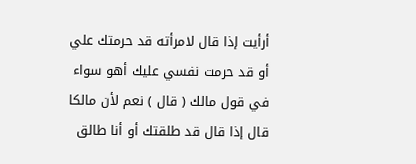أرأيت إذا قال لامرأته قد حرمتك علي أو قد حرمت نفسي عليك أهو سواء في قول مالك ( قال ) نعم لأن مالكا قال إذا قال قد طلقتك أو أنا طالق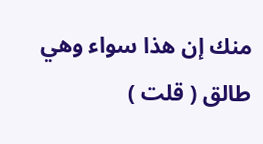منك إن هذا سواء وهي طالق ( قلت )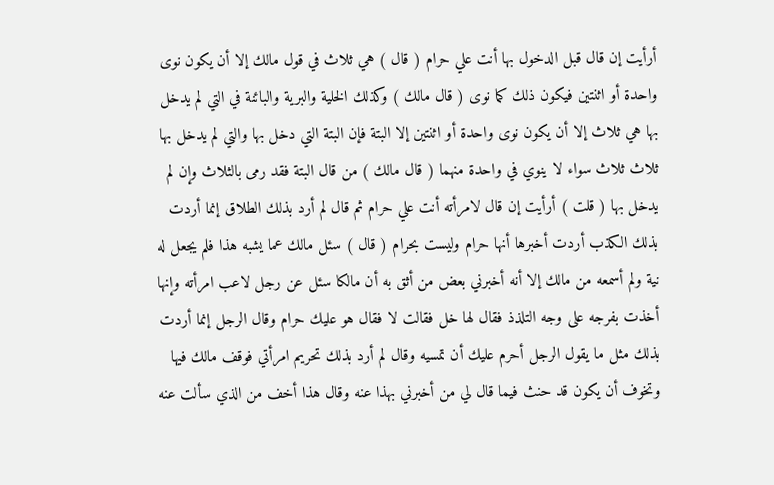أرأيت إن قال قبل الدخول بها أنت علي حرام ( قال ) هي ثلاث في قول مالك إلا أن يكون نوى واحدة أو اثنتين فيكون ذلك كما نوى ( قال مالك ) وكذلك الخلية والبرية والبائنة في التي لم يدخل بها هي ثلاث إلا أن يكون نوى واحدة أو اثنتين إلا البتة فإن البتة التي دخل بها والتي لم يدخل بها ثلاث ثلاث سواء لا ينوي في واحدة منهما ( قال مالك ) من قال البتة فقد رمى بالثلاث وإن لم يدخل بها ( قلت ) أرأيت إن قال لامرأته أنت علي حرام ثم قال لم أرد بذلك الطلاق إنما أردت بذلك الكذب أردت أخبرها أنها حرام وليست بحرام ( قال ) سئل مالك عما يشبه هذا فلم يجعل له نية ولم أسمعه من مالك إلا أنه أخبرني بعض من أثق به أن مالكا سئل عن رجل لاعب امرأته وإنها أخذت بفرجه على وجه التلذذ فقال لها خل فقالت لا فقال هو عليك حرام وقال الرجل إنما أردت بذلك مثل ما يقول الرجل أحرم عليك أن تمسيه وقال لم أرد بذلك تحريم امرأتي فوقف مالك فيها وتخوف أن يكون قد حنث فيما قال لي من أخبرني بهذا عنه وقال هذا أخف من الذي سألت عنه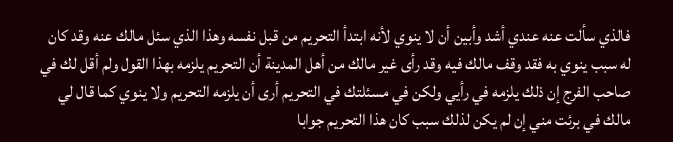فالذي سألت عنه عندي أشد وأبين أن لا ينوي لأنه ابتدأ التحريم من قبل نفسه وهذا الذي سئل مالك عنه وقد كان له سبب ينوي به فقد وقف مالك فيه وقد رأى غير مالك من أهل المدينة أن التحريم يلزمه بهذا القول ولم أقل لك في صاحب الفرج إن ذلك يلزمه في رأيي ولكن في مسئلتك في التحريم أرى أن يلزمه التحريم ولا ينوي كما قال لي مالك في برئت مني إن لم يكن لذلك سبب كان هذا التحريم جوابا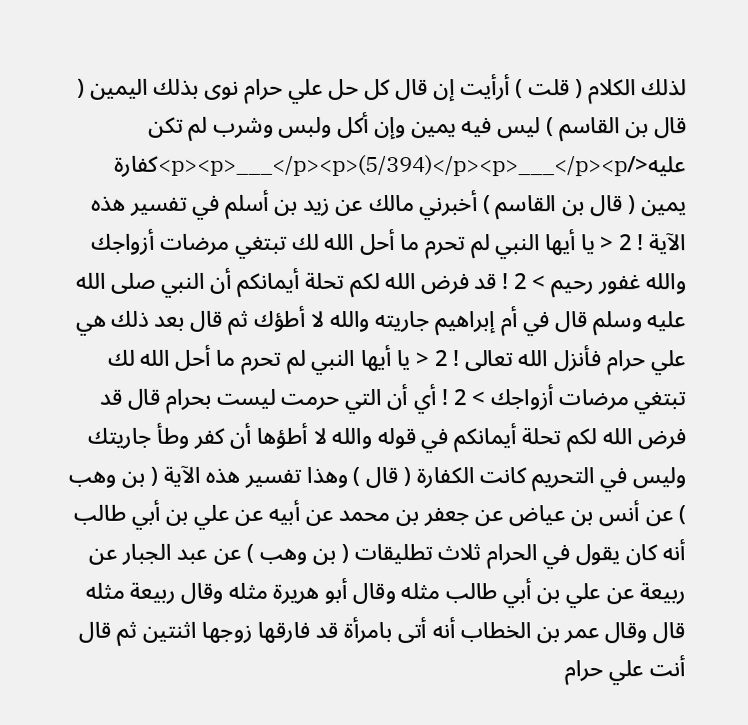لذلك الكلام ( قلت ) أرأيت إن قال كل حل علي حرام نوى بذلك اليمين ( قال بن القاسم ) ليس فيه يمين وإن أكل ولبس وشرب لم تكن عليه</p><p>___</p><p>(5/394)</p><p>___</p><p>كفارة يمين ( قال بن القاسم ) أخبرني مالك عن زيد بن أسلم في تفسير هذه الآية ! 2 < يا أيها النبي لم تحرم ما أحل الله لك تبتغي مرضات أزواجك والله غفور رحيم > 2 ! قد فرض الله لكم تحلة أيمانكم أن النبي صلى الله عليه وسلم قال في أم إبراهيم جاريته والله لا أطؤك ثم قال بعد ذلك هي علي حرام فأنزل الله تعالى ! 2 < يا أيها النبي لم تحرم ما أحل الله لك تبتغي مرضات أزواجك > 2 ! أي أن التي حرمت ليست بحرام قال قد فرض الله لكم تحلة أيمانكم في قوله والله لا أطؤها أن كفر وطأ جاريتك وليس في التحريم كانت الكفارة ( قال ) وهذا تفسير هذه الآية ( بن وهب ) عن أنس بن عياض عن جعفر بن محمد عن أبيه عن علي بن أبي طالب أنه كان يقول في الحرام ثلاث تطليقات ( بن وهب ) عن عبد الجبار عن ربيعة عن علي بن أبي طالب مثله وقال أبو هريرة مثله وقال ربيعة مثله قال وقال عمر بن الخطاب أنه أتى بامرأة قد فارقها زوجها اثنتين ثم قال أنت علي حرام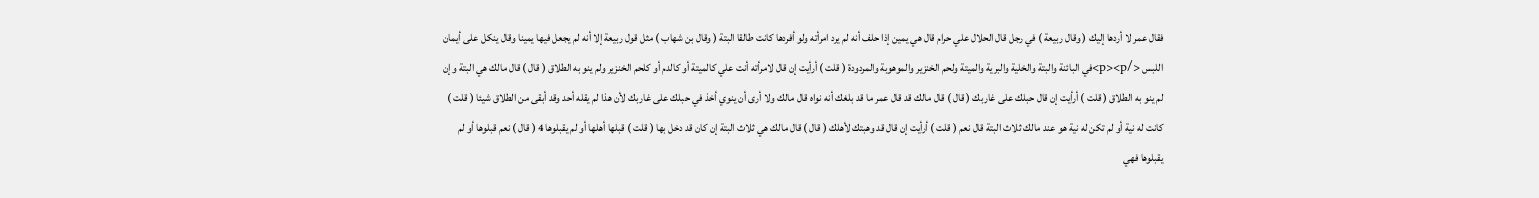فقال عمر لا أردها إليك ( وقال ربيعة ) في رجل قال الحلال علي حرام قال هي يمين إذا حلف أنه لم يرد امرأته ولو أفردها كانت طالقا البتة ( وقال بن شهاب ) مثل قول ربيعة إلا أنه لم يجعل فيها يمينا وقال ينكل على أيمان اللبس </p><p>في البائنة والبتة والخلية والبرية والميتة ولحم الخنزير والموهوبة والمردودة ( قلت ) أرأيت إن قال لامرأته أنت علي كالميتة أو كالدم أو كلحم الخنزير ولم ينو به الطلاق ( قال ) قال مالك هي البتة وإن لم ينو به الطلاق ( قلت ) أرأيت إن قال حبلك على غاربك ( قال ) قال مالك قد قال عمر ما قد بلغك أنه نواه قال مالك ولا أرى أن ينوي أخذ في حبلك على غاربك لأن هذا لم يقله أحد وقد أبقى من الطلاق شيئا ( قلت ) كانت له نية أو لم تكن له نية هو عند مالك ثلاث البتة قال نعم ( قلت ) أرأيت إن قال قد وهبتك لأهلك ( قال ) قال مالك هي ثلاث البتة إن كان قد دخل بها ( قلت ) قبلها أهلها أو لم يقبلوها 4 ( قال ) نعم قبلوها أو لم يقبلوها فهي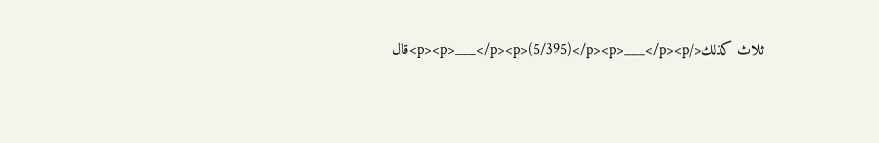ثلاث كذلك</p><p>___</p><p>(5/395)</p><p>___</p><p>قال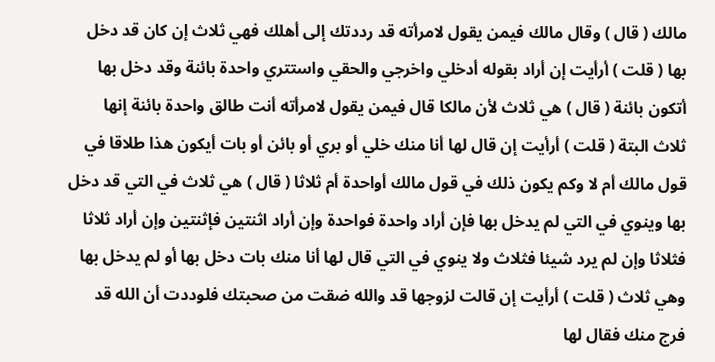مالك ( قال ) وقال مالك فيمن يقول لامرأته قد رددتك إلى أهلك فهي ثلاث إن كان قد دخل بها ( قلت ) أرأيت إن أراد بقوله أدخلي واخرجي والحقي واستتري واحدة بائنة وقد دخل بها أتكون بائنة ( قال ) هي ثلاث لأن مالكا قال فيمن يقول لامرأته أنت طالق واحدة بائنة إنها ثلاث البتة ( قلت ) أرأيت إن قال لها أنا منك خلي أو بري أو بائن أو بات أيكون هذا طلاقا في قول مالك أم لا وكم يكون ذلك في قول مالك أواحدة أم ثلاثا ( قال ) هي ثلاث في التي قد دخل بها وينوي في التي لم يدخل بها فإن أراد واحدة فواحدة وإن أراد اثنتين فإثنتين وإن أراد ثلاثا فثلاثا وإن لم يرد شيئا فثلاث ولا ينوي في التي قال لها أنا منك بات دخل بها أو لم يدخل بها وهي ثلاث ( قلت ) أرأيت إن قالت لزوجها قد والله ضقت من صحبتك فلوددت أن الله قد فرج منك فقال لها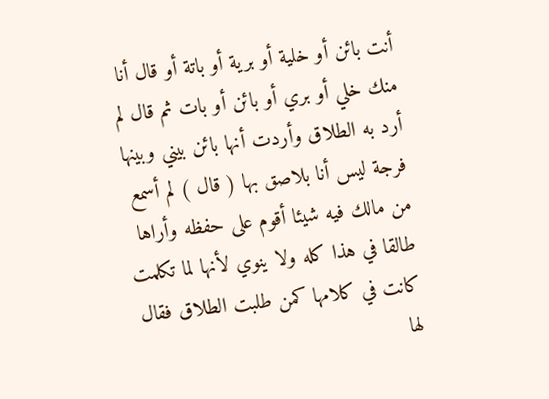أنت بائن أو خلية أو برية أو باتة أو قال أنا منك خلي أو بري أو بائن أو بات ثم قال لم أرد به الطلاق وأردت أنها بائن بيني وبينها فرجة ليس أنا بلاصق بها ( قال ) لم أسمع من مالك فيه شيئا أقوم على حفظه وأراها طالقا في هذا كله ولا ينوي لأنها لما تكلمت كانت في كلامها كمن طلبت الطلاق فقال لها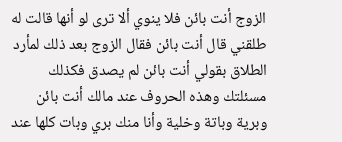الزوج أنت بائن فلا ينوي ألا ترى لو أنها قالت له طلقني قال أنت بائن فقال الزوج بعد ذلك لمأرد الطلاق بقولي أنت بائن لم يصدق فكذلك مسئلتك وهذه الحروف عند مالك أنت بائن وبرية وباتة وخلية وأنا منك بري وبات كلها عند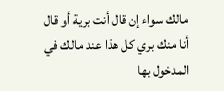مالك سواء إن قال أنت برية أو قال أنا منك بري كل هذا عند مالك في المدخول بها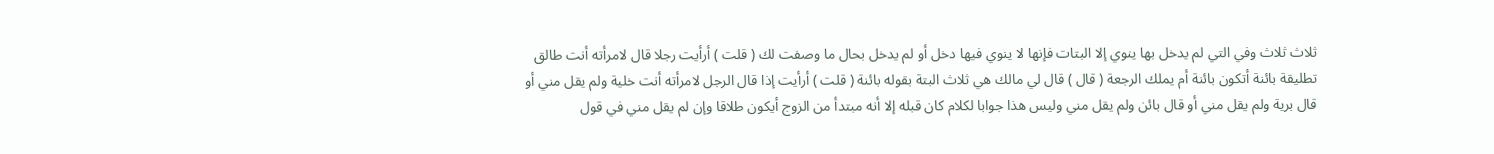ثلاث ثلاث وفي التي لم يدخل بها ينوي إلا البتات فإنها لا ينوي فيها دخل أو لم يدخل بحال ما وصفت لك ( قلت ) أرأيت رجلا قال لامرأته أنت طالق تطليقة بائنة أتكون بائنة أم يملك الرجعة ( قال ) قال لي مالك هي ثلاث البتة بقوله بائنة ( قلت ) أرأيت إذا قال الرجل لامرأته أنت خلية ولم يقل مني أو قال برية ولم يقل مني أو قال بائن ولم يقل مني وليس هذا جوابا لكلام كان قبله إلا أنه مبتدأ من الزوج أيكون طلاقا وإن لم يقل مني في قول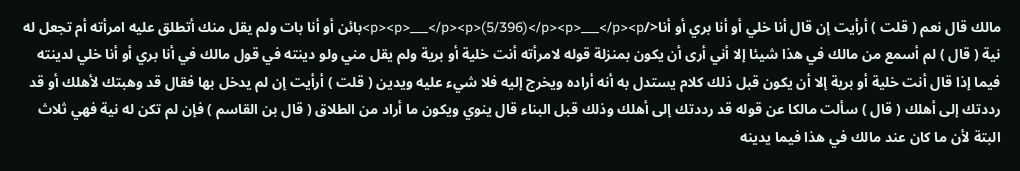مالك قال نعم ( قلت ) أرأيت إن قال أنا خلي أو أنا بري أو أنا</p><p>___</p><p>(5/396)</p><p>___</p><p>بائن أو أنا بات ولم يقل منك أتطلق عليه امرأته أم تجعل له نية ( قال ) لم أسمع من مالك في هذا شيئا إلا أني أرى أن يكون بمنزلة قوله لامرأته أنت خلية أو برية ولم يقل مني ولو دينته في قول مالك في أنا بري أو أنا خلي لدينته فيما إذا قال أنت خلية أو برية إلا أن يكون قبل ذلك كلام يستدل به أنه أراده ويخرج إليه فلا شيء عليه ويدين ( قلت ) أرأيت إن لم يدخل بها فقال قد وهبتك لأهلك أو قد رددتك إلى أهلك ( قال ) سألت مالكا عن قوله قد رددتك إلى أهلك وذلك قبل البناء قال ينوي ويكون ما أراد من الطلاق ( قال بن القاسم ) فإن لم تكن له نية فهي ثلاث البتة لأن ما كان عند مالك في هذا فيما يدينه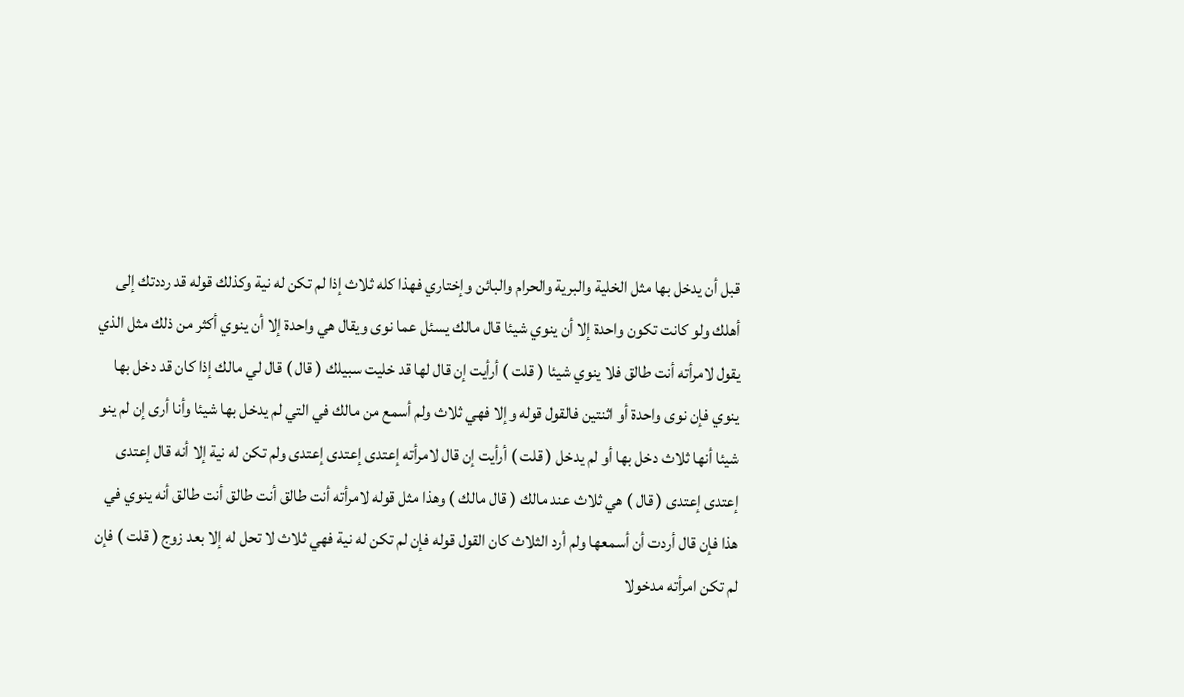قبل أن يدخل بها مثل الخلية والبرية والحرام والبائن وإختاري فهذا كله ثلاث إذا لم تكن له نية وكذلك قوله قد رددتك إلى أهلك ولو كانت تكون واحدة إلا أن ينوي شيئا قال مالك يسئل عما نوى ويقال هي واحدة إلا أن ينوي أكثر من ذلك مثل الذي يقول لامرأته أنت طالق فلا ينوي شيئا ( قلت ) أرأيت إن قال لها قد خليت سبيلك ( قال ) قال لي مالك إذا كان قد دخل بها ينوي فإن نوى واحدة أو اثنتين فالقول قوله وإلا فهي ثلاث ولم أسمع من مالك في التي لم يدخل بها شيئا وأنا أرى إن لم ينو شيئا أنها ثلاث دخل بها أو لم يدخل ( قلت ) أرأيت إن قال لامرأته إعتدى إعتدى إعتدى ولم تكن له نية إلا أنه قال إعتدى إعتدى إعتدى ( قال ) هي ثلاث عند مالك ( قال مالك ) وهذا مثل قوله لامرأته أنت طالق أنت طالق أنت طالق أنه ينوي في هذا فإن قال أردت أن أسمعها ولم أرد الثلاث كان القول قوله فإن لم تكن له نية فهي ثلاث لا تحل له إلا بعد زوج ( قلت ) فإن لم تكن امرأته مدخولا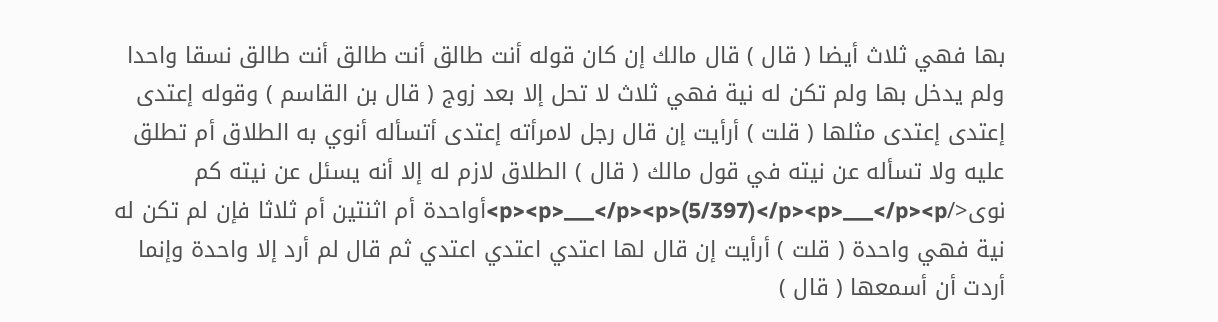بها فهي ثلاث أيضا ( قال ) قال مالك إن كان قوله أنت طالق أنت طالق أنت طالق نسقا واحدا ولم يدخل بها ولم تكن له نية فهي ثلاث لا تحل إلا بعد زوج ( قال بن القاسم ) وقوله إعتدى إعتدى إعتدى مثلها ( قلت ) أرأيت إن قال رجل لامرأته إعتدى أتسأله أنوي به الطلاق أم تطلق عليه ولا تسأله عن نيته في قول مالك ( قال ) الطلاق لازم له إلا أنه يسئل عن نيته كم نوى</p><p>___</p><p>(5/397)</p><p>___</p><p>أواحدة أم اثنتين أم ثلاثا فإن لم تكن له نية فهي واحدة ( قلت ) أرأيت إن قال لها اعتدي اعتدي اعتدي ثم قال لم أرد إلا واحدة وإنما أردت أن أسمعها ( قال )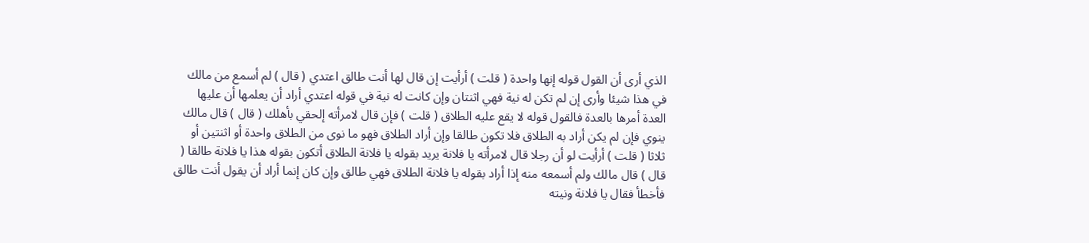الذي أرى أن القول قوله إنها واحدة ( قلت ) أرأيت إن قال لها أنت طالق اعتدي ( قال ) لم أسمع من مالك في هذا شيئا وأرى إن لم تكن له نية فهي اثنتان وإن كانت له نية في قوله اعتدي أراد أن يعلمها أن عليها العدة أمرها بالعدة فالقول قوله لا يقع عليه الطلاق ( قلت ) فإن قال لامرأته إلحقي بأهلك ( قال ) قال مالك ينوي فإن لم يكن أراد به الطلاق فلا تكون طالقا وإن أراد الطلاق فهو ما نوى من الطلاق واحدة أو اثنتين أو ثلاثا ( قلت ) أرأيت لو أن رجلا قال لامرأته يا فلانة يريد بقوله يا فلانة الطلاق أتكون بقوله هذا يا فلانة طالقا ( قال ) قال مالك ولم أسمعه منه إذا أراد بقوله يا فلانة الطلاق فهي طالق وإن كان إنما أراد أن يقول أنت طالق فأخطأ فقال يا فلانة ونيته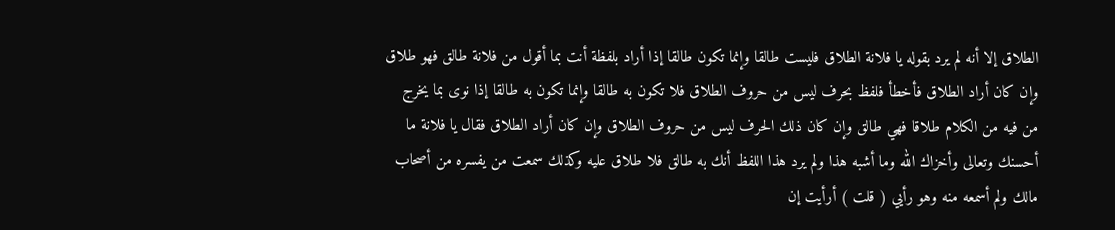الطلاق إلا أنه لم يرد بقوله يا فلانة الطلاق فليست طالقا وإنما تكون طالقا إذا أراد بلفظة أنت بما أقول من فلانة طالق فهو طلاق وإن كان أراد الطلاق فأخطأ فلفظ بحرف ليس من حروف الطلاق فلا تكون به طالقا وإنما تكون به طالقا إذا نوى بما يخرج من فيه من الكلام طلاقا فهي طالق وإن كان ذلك الحرف ليس من حروف الطلاق وإن كان أراد الطلاق فقال يا فلانة ما أحسنك وتعالى وأخزاك الله وما أشبه هذا ولم يرد هذا اللفظ أنك به طالق فلا طلاق عليه وكذلك سمعت من يفسره من أصحاب مالك ولم أسمعه منه وهو رأيي ( قلت ) أرأيت إن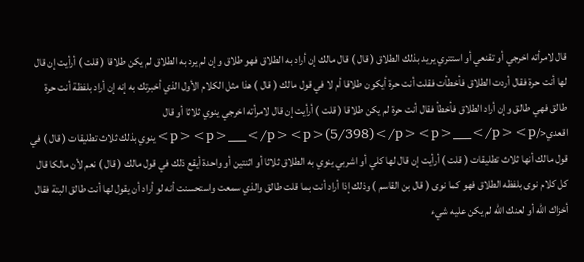قال لامرأته اخرجي أو تقنعي أو استتري يريد بذلك الطلاق ( قال ) قال مالك إن أراد به الطلاق فهو طلاق وإن لم يرد به الطلاق لم يكن طلاقا ( قلت ) أرأيت إن قال لها أنت حرة فقال أردت الطلاق فأخطأت فقلت أنت حرة أيكون طلاقا أم لا في قول مالك ( قال ) هذا مثل الكلام الأول الذي أخبرتك به إنه إن أراد بلفظة أنت حرة طالق فهي طالق وإن أراد الطلاق فأخطأ فقال أنت حرة لم يكن طلاقا ( قلت ) أرأيت إن قال لامرأته اخرجي ينوي ثلاثا أو قال اقعدي</p><p>___</p><p>(5/398)</p><p>___</p><p>ينوي بذلك ثلاث تطليقات ( قال ) في قول مالك أنها ثلاث تطليقات ( قلت ) أرأيت إن قال لها كلي أو اشربي ينوي به الطلاق ثلاثا أو اثنتين أو واحدة أيقع ذلك في قول مالك ( قال ) نعم لأن مالكا قال كل كلام نوى بلفظه الطلاق فهو كما نوى ( قال بن القاسم ) وذلك إذا أراد أنت بما قلت طالق والذي سمعت واستحسنت أنه لو أراد أن يقول لها أنت طالق البتة فقال أخزاك الله أو لعنك الله لم يكن عليه شيء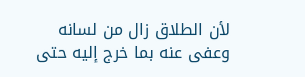لأن الطلاق زال من لسانه وعفى عنه بما خرج إليه حتى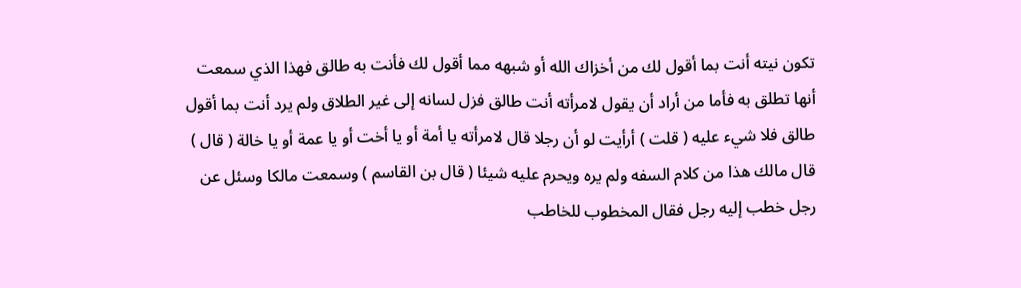تكون نيته أنت بما أقول لك من أخزاك الله أو شبهه مما أقول لك فأنت به طالق فهذا الذي سمعت أنها تطلق به فأما من أراد أن يقول لامرأته أنت طالق فزل لسانه إلى غير الطلاق ولم يرد أنت بما أقول طالق فلا شيء عليه ( قلت ) أرأيت لو أن رجلا قال لامرأته يا أمة أو يا أخت أو يا عمة أو يا خالة ( قال ) قال مالك هذا من كلام السفه ولم يره ويحرم عليه شيئا ( قال بن القاسم ) وسمعت مالكا وسئل عن رجل خطب إليه رجل فقال المخطوب للخاطب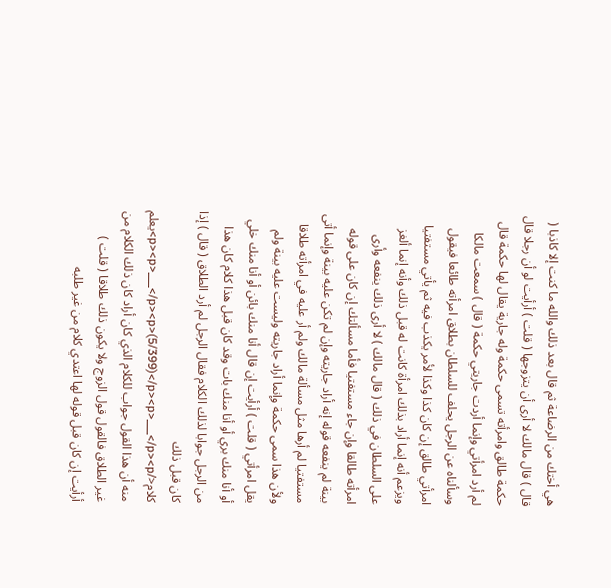هي أختك من الرضاعة ثم قال بعد ذلك والله ما كنت إلا كاذبا ( قال ) قال مالك لا أرى أن يتزوجها ( قلت ) أرأيت لو أن رجلا قال حكمة طالق وامرأته تسمى حكمة وله جارية يقال لها حكمة قال لم أرد امرأتي وإنما أردت جاريتي حكمة ( قال ) سمعت مالكا وسألناه عن الرجل يحلف للسلطان بطلاق امرأته طائعا فيقول امرأتي طالق إن كان كذا وكذا لأمر يكذب فيه ثم يأتي مستفتيا ويزعم أنه إنما أراد بذلك امرأة كانت له قبل ذلك وأنه إنما ألغز على السلطان في ذلك ( قال مالك ) لا أرى ذلك ينفعه وأرى امرأته طالقا وإن جاء مستفتيا فأما مسألتك إن كان على قوله بينة لم ينفعه قوله إنه أراد جاريته وإن لم تكن عليه بينة وإنما أتى مستفتيا لم أرها مثل مسألة مالك ولم أر عليه في امرأته طلاقا ولأن هذا سمى حكمة وإنما أراد جاريته وليست عليه بينة ولم يقل امرأتي ( قلت ) أرأيت إن قال أنا منك بائن أو أنا منك خلي أو أنا منك بري أو أنا منك بات وقد كان قبل هذا كلام كان هذا من الرجل جوابا لذلك الكلام فقال الرجل لم أرد الطلاق ( قال ) إذا كان قبل ذلك كلام</p><p>___</p><p>(5/399)</p><p>___</p><p>يعلم منه أن هذا القول جواب للكلام الذي كان أراد كان ذلك الكلام من غير الطلاق فالقول قول الزوج ولا يكون ذلك طلاقا ( قلت ) أرأيت إن كان قبل قوله لها اعتدي كلام من غير طلبه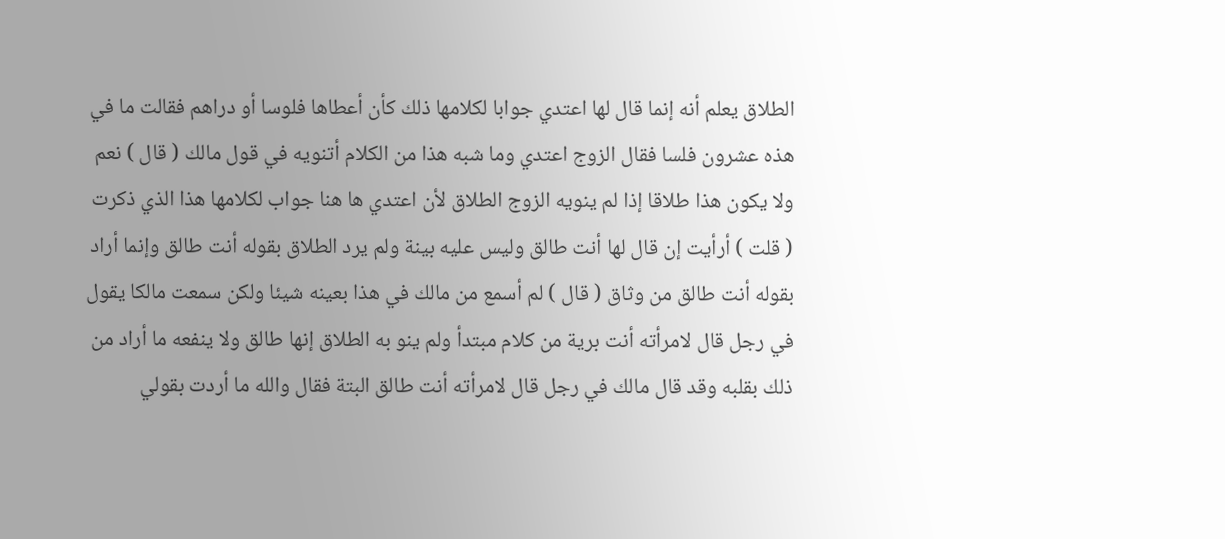الطلاق يعلم أنه إنما قال لها اعتدي جوابا لكلامها ذلك كأن أعطاها فلوسا أو دراهم فقالت ما في هذه عشرون فلسا فقال الزوج اعتدي وما شبه هذا من الكلام أتنويه في قول مالك ( قال ) نعم ولا يكون هذا طلاقا إذا لم ينويه الزوج الطلاق لأن اعتدي ها هنا جواب لكلامها هذا الذي ذكرت ( قلت ) أرأيت إن قال لها أنت طالق وليس عليه بينة ولم يرد الطلاق بقوله أنت طالق وإنما أراد بقوله أنت طالق من وثاق ( قال ) لم أسمع من مالك في هذا بعينه شيئا ولكن سمعت مالكا يقول في رجل قال لامرأته أنت برية من كلام مبتدأ ولم ينو به الطلاق إنها طالق ولا ينفعه ما أراد من ذلك بقلبه وقد قال مالك في رجل قال لامرأته أنت طالق البتة فقال والله ما أردت بقولي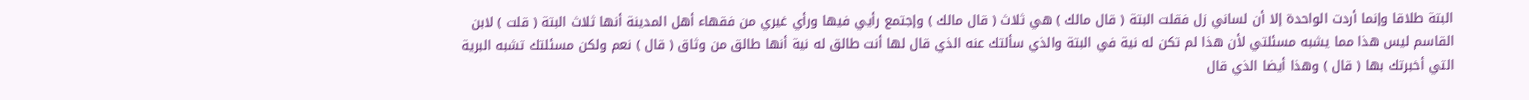البتة طلاقا وإنما أردت الواحدة إلا أن لساني زل فقلت البتة ( قال مالك ) هي ثلاث ( قال مالك ) وإجتمع رأيي فيها ورأي غيري من فقهاء أهل المدينة أنها ثلاث البتة ( قلت ) لابن القاسم ليس هذا مما يشبه مسئلتي لأن هذا لم تكن له نية في البتة والذي سألتك عنه الذي قال لها أنت طالق له نية أنها طالق من وثاق ( قال ) نعم ولكن مسئلتك تشبه البرية التي أخبرتك بها ( قال ) وهذا أيضا الذي قال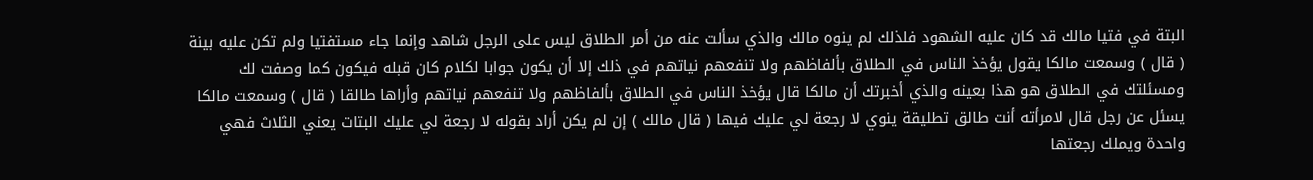البتة في فتيا مالك قد كان عليه الشهود فلذلك لم ينوه مالك والذي سألت عنه من أمر الطلاق ليس على الرجل شاهد وإنما جاء مستفتيا ولم تكن عليه بينة ( قال ) وسمعت مالكا يقول يؤخذ الناس في الطلاق بألفاظهم ولا تنفعهم نياتهم في ذلك إلا أن يكون جوابا لكلام كان قبله فيكون كما وصفت لك ومسئلتك في الطلاق هو هذا بعينه والذي أخبرتك أن مالكا قال يؤخذ الناس في الطلاق بألفاظهم ولا تنفعهم نياتهم وأراها طالقا ( قال ) وسمعت مالكا يسئل عن رجل قال لامرأته أنت طالق تطليقة ينوي لا رجعة لي عليك فيها ( قال مالك ) إن لم يكن أراد بقوله لا رجعة لي عليك البتات يعني الثلاث فهي واحدة ويملك رجعتها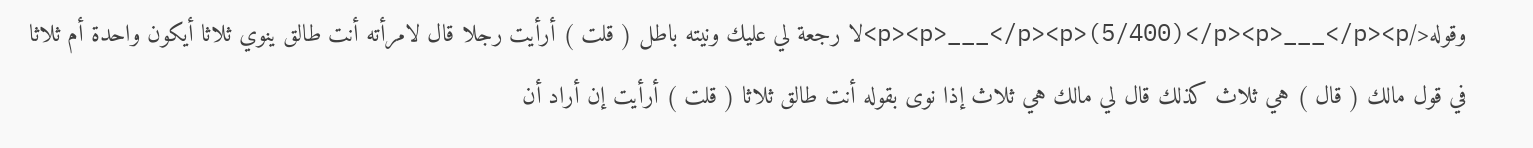وقوله</p><p>___</p><p>(5/400)</p><p>___</p><p>لا رجعة لي عليك ونيته باطل ( قلت ) أرأيت رجلا قال لامرأته أنت طالق ينوي ثلاثا أيكون واحدة أم ثلاثا في قول مالك ( قال ) هي ثلاث كذلك قال لي مالك هي ثلاث إذا نوى بقوله أنت طالق ثلاثا ( قلت ) أرأيت إن أراد أن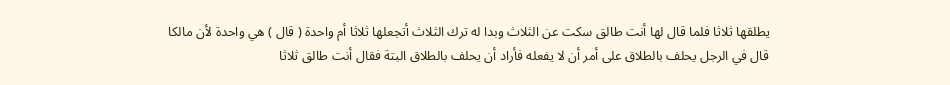يطلقها ثلاثا فلما قال لها أنت طالق سكت عن الثلاث وبدا له ترك الثلاث أتجعلها ثلاثا أم واحدة ( قال ) هي واحدة لأن مالكا قال في الرجل يحلف بالطلاق على أمر أن لا يفعله فأراد أن يحلف بالطلاق البتة فقال أنت طالق ثلاثا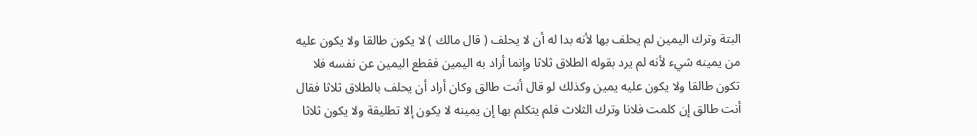البتة وترك اليمين لم يحلف بها لأنه بدا له أن لا يحلف ( قال مالك ) لا يكون طالقا ولا يكون عليه من يمينه شيء لأنه لم يرد بقوله الطلاق ثلاثا وإنما أراد به اليمين فقطع اليمين عن نفسه فلا تكون طالقا ولا يكون عليه يمين وكذلك لو قال أنت طالق وكان أراد أن يحلف بالطلاق ثلاثا فقال أنت طالق إن كلمت فلانا وترك الثلاث فلم يتكلم بها إن يمينه لا يكون إلا تطليقة ولا يكون ثلاثا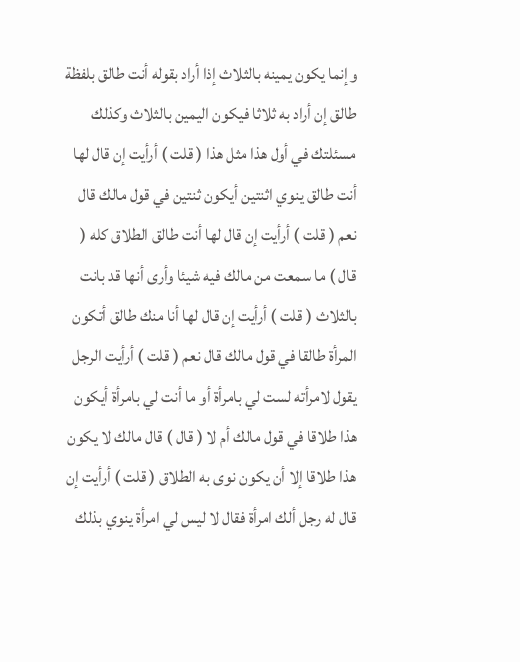وإنما يكون يمينه بالثلاث إذا أراد بقوله أنت طالق بلفظة طالق إن أراد به ثلاثا فيكون اليمين بالثلاث وكذلك مسئلتك في أول هذا مثل هذا ( قلت ) أرأيت إن قال لها أنت طالق ينوي اثنتين أيكون ثنتين في قول مالك قال نعم ( قلت ) أرأيت إن قال لها أنت طالق الطلاق كله ( قال ) ما سمعت من مالك فيه شيئا وأرى أنها قد بانت بالثلاث ( قلت ) أرأيت إن قال لها أنا منك طالق أتكون المرأة طالقا في قول مالك قال نعم ( قلت ) أرأيت الرجل يقول لامرأته لست لي بامرأة أو ما أنت لي بامرأة أيكون هذا طلاقا في قول مالك أم لا ( قال ) قال مالك لا يكون هذا طلاقا إلا أن يكون نوى به الطلاق ( قلت ) أرأيت إن قال له رجل ألك امرأة فقال لا ليس لي امرأة ينوي بذلك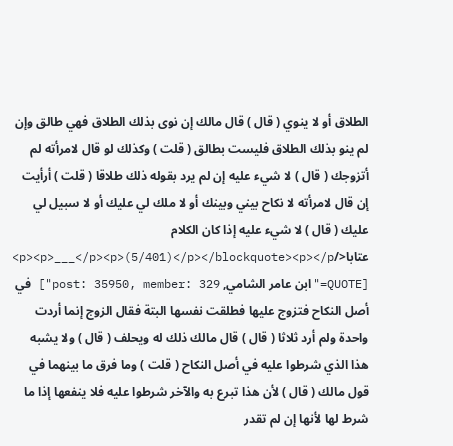الطلاق أو لا ينوي ( قال ) قال مالك إن نوى بذلك الطلاق فهي طالق وإن لم ينو بذلك الطلاق فليست بطالق ( قلت ) وكذلك لو قال لامرأته لم أتزوجك ( قال ) لا شيء عليه إن لم يرد بقوله ذلك طلاقا ( قلت ) أرأيت إن قال لامرأته لا نكاح بيني وبينك أو لا ملك لي عليك أو لا سبيل لي عليك ( قال ) لا شيء عليه إذا كان الكلام عتابا</p><p>___</p><p>(5/401)</p></blockquote><p></p>
[QUOTE="ابن عامر الشامي, post: 35950, member: 329"] في أصل النكاح فتزوج عليها فطلقت نفسها البتة فقال الزوج إنما أردت واحدة ولم أرد ثلاثا ( قال ) قال مالك ذلك له ويحلف ( قال ) ولا يشبه هذا الذي شرطوا عليه في أصل النكاح ( قلت ) وما فرق ما بينهما في قول مالك ( قال ) لأن هذا تبرع به والآخر شرطوا عليه فلا ينفعها إذا ما شرط لها لأنها إن لم تقدر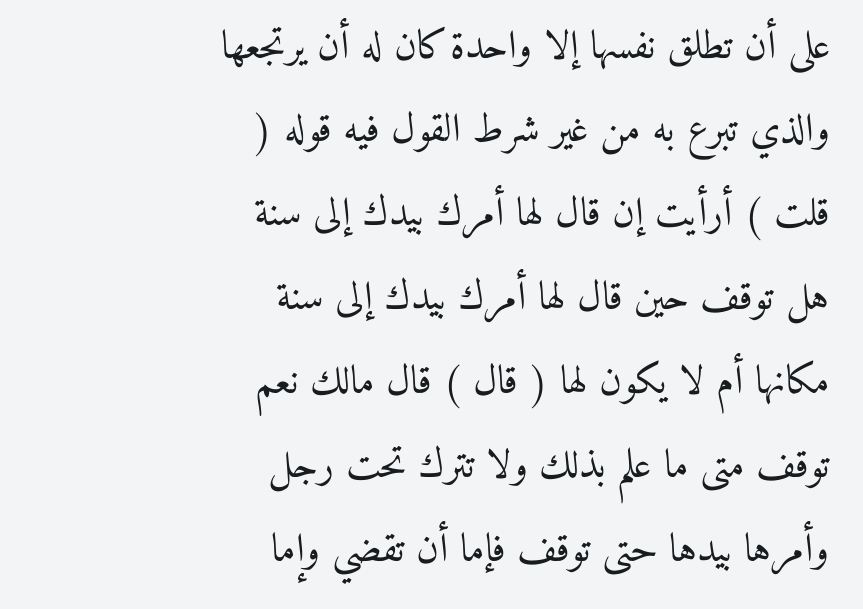على أن تطلق نفسها إلا واحدة كان له أن يرتجعها والذي تبرع به من غير شرط القول فيه قوله ( قلت ) أرأيت إن قال لها أمرك بيدك إلى سنة هل توقف حين قال لها أمرك بيدك إلى سنة مكانها أم لا يكون لها ( قال ) قال مالك نعم توقف متى ما علم بذلك ولا تترك تحت رجل وأمرها بيدها حتى توقف فإما أن تقضي وإما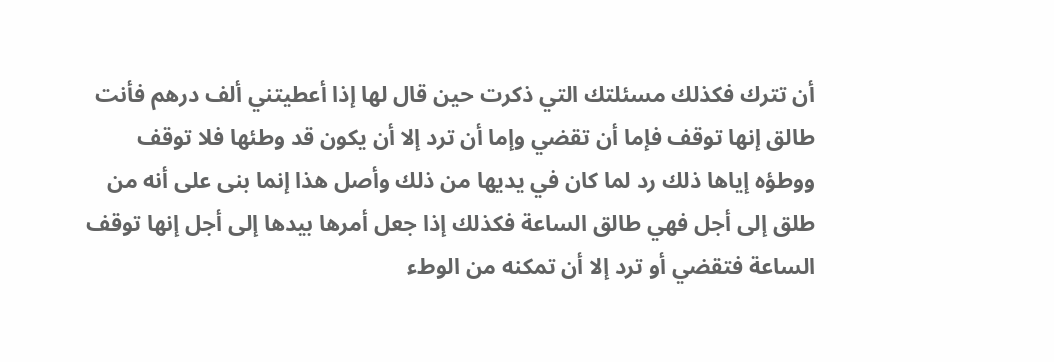أن تترك فكذلك مسئلتك التي ذكرت حين قال لها إذا أعطيتني ألف درهم فأنت طالق إنها توقف فإما أن تقضي وإما أن ترد إلا أن يكون قد وطئها فلا توقف ووطؤه إياها ذلك رد لما كان في يديها من ذلك وأصل هذا إنما بنى على أنه من طلق إلى أجل فهي طالق الساعة فكذلك إذا جعل أمرها بيدها إلى أجل إنها توقف الساعة فتقضي أو ترد إلا أن تمكنه من الوطء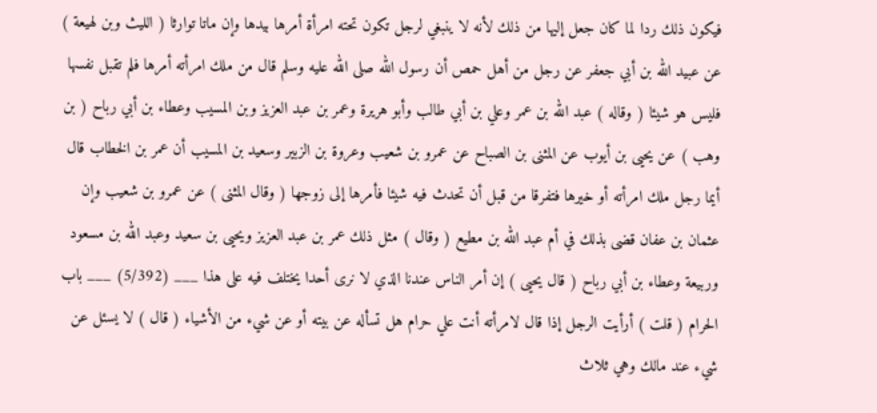فيكون ذلك ردا لما كان جعل إليها من ذلك لأنه لا ينبغي لرجل تكون تحته امرأة أمرها بيدها وإن ماتا توارثا ( الليث وبن لهيعة ) عن عبيد الله بن أبي جعفر عن رجل من أهل حمص أن رسول الله صلى الله عليه وسلم قال من ملك امرأته أمرها فلم تقبل نفسها فليس هو شيئا ( وقاله ) عبد الله بن عمر وعلي بن أبي طالب وأبو هريرة وعمر بن عبد العزيز وبن المسيب وعطاء بن أبي رباح ( بن وهب ) عن يحيى بن أيوب عن المثنى بن الصباح عن عمرو بن شعيب وعروة بن الزبير وسعيد بن المسيب أن عمر بن الخطاب قال أيما رجل ملك امرأته أو خيرها فتفرقا من قبل أن تحدث فيه شيئا فأمرها إلى زوجها ( وقال المثنى ) عن عمرو بن شعيب وإن عثمان بن عفان قضى بذلك في أم عبد الله بن مطيع ( وقال ) مثل ذلك عمر بن عبد العزيز ويحيى بن سعيد وعبد الله بن مسعود وربيعة وعطاء بن أبي رباح ( قال يحيى ) إن أمر الناس عندنا الذي لا نرى أحدا يختلف فيه على هذا ___ (5/392) ___ باب الحرام ( قلت ) أرأيت الرجل إذا قال لامرأته أنت علي حرام هل تسأله عن بيته أو عن شيء من الأشياء ( قال ) لا يسئل عن شيء عند مالك وهي ثلاث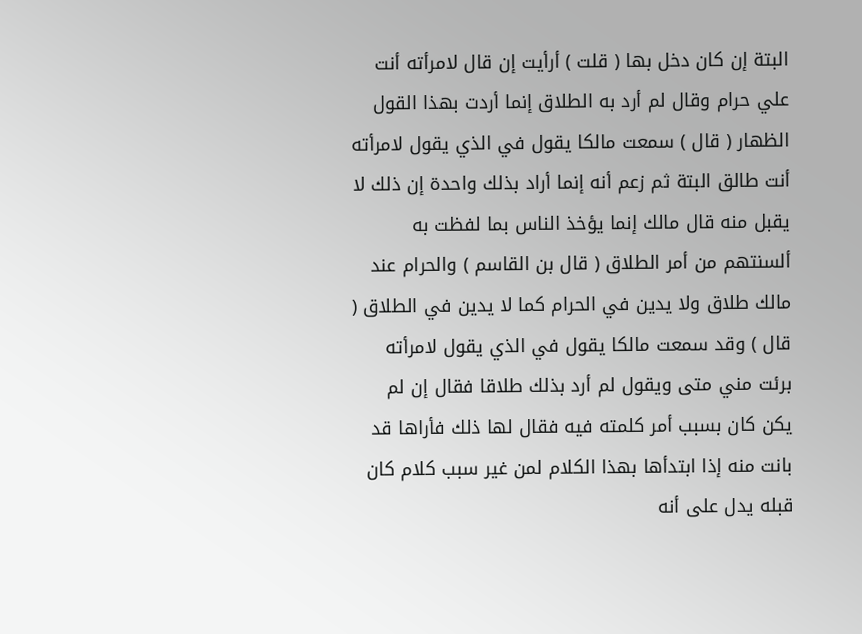البتة إن كان دخل بها ( قلت ) أرأيت إن قال لامرأته أنت علي حرام وقال لم أرد به الطلاق إنما أردت بهذا القول الظهار ( قال ) سمعت مالكا يقول في الذي يقول لامرأته أنت طالق البتة ثم زعم أنه إنما أراد بذلك واحدة إن ذلك لا يقبل منه قال مالك إنما يؤخذ الناس بما لفظت به ألسنتهم من أمر الطلاق ( قال بن القاسم ) والحرام عند مالك طلاق ولا يدين في الحرام كما لا يدين في الطلاق ( قال ) وقد سمعت مالكا يقول في الذي يقول لامرأته برئت مني متى ويقول لم أرد بذلك طلاقا فقال إن لم يكن كان بسبب أمر كلمته فيه فقال لها ذلك فأراها قد بانت منه إذا ابتدأها بهذا الكلام لمن غير سبب كلام كان قبله يدل على أنه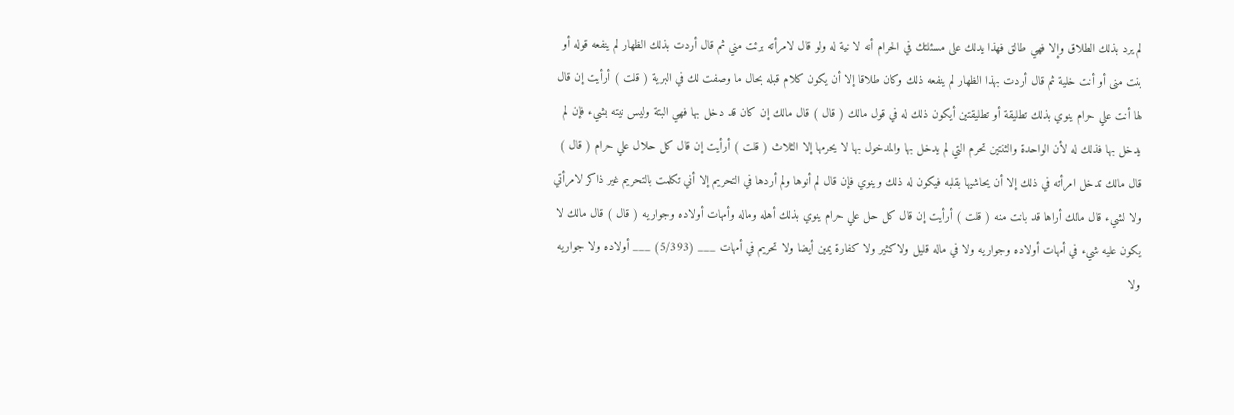لم يرد بذلك الطلاق وإلا فهي طالق فهذا يدلك على مسئلتك في الحرام أنه لا نية له ولو قال لامرأته برئت مني ثم قال أردت بذلك الظهار لم ينفعه قوله أو بنت منى أو أنت خلية ثم قال أردت بهذا الظهار لم ينفعه ذلك وكان طلاقا إلا أن يكون كلام قبله بحال ما وصفت لك في البرية ( قلت ) أرأيت إن قال لها أنت علي حرام ينوي بذلك تطليقة أو تطليقتين أيكون ذلك له في قول مالك ( قال ) قال مالك إن كان قد دخل بها فهي البتة وليس نيته بشيء فإن لم يدخل بها فذلك له لأن الواحدة والثنتين تحرم التي لم يدخل بها والمدخول بها لا يحرمها إلا الثلاث ( قلت ) أرأيت إن قال كل حلال علي حرام ( قال ) قال مالك تدخل امرأته في ذلك إلا أن يحاشيها بقلبه فيكون له ذلك وينوي فإن قال لم أنوها ولم أردها في التحريم إلا أني تكلمت بالتحريم غير ذاكر لامرأتي ولا لشيء قال مالك أراها قد بانت منه ( قلت ) أرأيت إن قال كل حل علي حرام ينوي بذلك أهله وماله وأمهات أولاده وجواريه ( قال ) قال مالك لا يكون عليه شيء في أمهات أولاده وجواريه ولا في ماله قليل ولاكثير ولا كفارة يمين أيضا ولا تحريم في أمهات ___ (5/393) ___ أولاده ولا جواريه ولا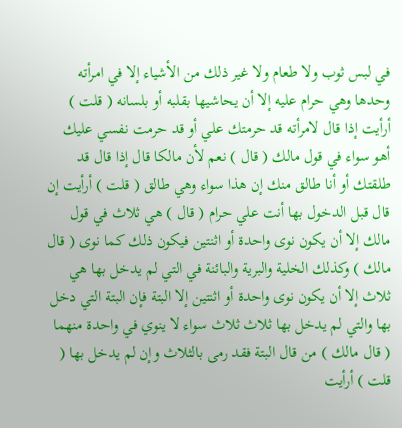في لبس ثوب ولا طعام ولا غير ذلك من الأشياء إلا في امرأته وحدها وهي حرام عليه إلا أن يحاشيها بقلبه أو بلسانه ( قلت ) أرأيت إذا قال لامرأته قد حرمتك علي أو قد حرمت نفسي عليك أهو سواء في قول مالك ( قال ) نعم لأن مالكا قال إذا قال قد طلقتك أو أنا طالق منك إن هذا سواء وهي طالق ( قلت ) أرأيت إن قال قبل الدخول بها أنت علي حرام ( قال ) هي ثلاث في قول مالك إلا أن يكون نوى واحدة أو اثنتين فيكون ذلك كما نوى ( قال مالك ) وكذلك الخلية والبرية والبائنة في التي لم يدخل بها هي ثلاث إلا أن يكون نوى واحدة أو اثنتين إلا البتة فإن البتة التي دخل بها والتي لم يدخل بها ثلاث ثلاث سواء لا ينوي في واحدة منهما ( قال مالك ) من قال البتة فقد رمى بالثلاث وإن لم يدخل بها ( قلت ) أرأيت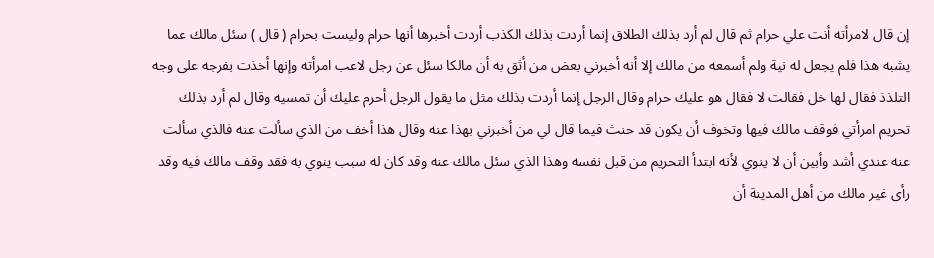إن قال لامرأته أنت علي حرام ثم قال لم أرد بذلك الطلاق إنما أردت بذلك الكذب أردت أخبرها أنها حرام وليست بحرام ( قال ) سئل مالك عما يشبه هذا فلم يجعل له نية ولم أسمعه من مالك إلا أنه أخبرني بعض من أثق به أن مالكا سئل عن رجل لاعب امرأته وإنها أخذت بفرجه على وجه التلذذ فقال لها خل فقالت لا فقال هو عليك حرام وقال الرجل إنما أردت بذلك مثل ما يقول الرجل أحرم عليك أن تمسيه وقال لم أرد بذلك تحريم امرأتي فوقف مالك فيها وتخوف أن يكون قد حنث فيما قال لي من أخبرني بهذا عنه وقال هذا أخف من الذي سألت عنه فالذي سألت عنه عندي أشد وأبين أن لا ينوي لأنه ابتدأ التحريم من قبل نفسه وهذا الذي سئل مالك عنه وقد كان له سبب ينوي به فقد وقف مالك فيه وقد رأى غير مالك من أهل المدينة أن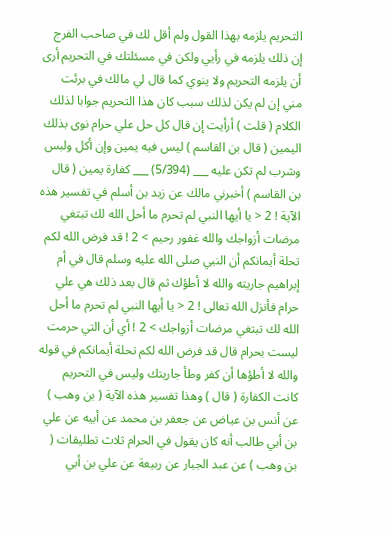التحريم يلزمه بهذا القول ولم أقل لك في صاحب الفرج إن ذلك يلزمه في رأيي ولكن في مسئلتك في التحريم أرى أن يلزمه التحريم ولا ينوي كما قال لي مالك في برئت مني إن لم يكن لذلك سبب كان هذا التحريم جوابا لذلك الكلام ( قلت ) أرأيت إن قال كل حل علي حرام نوى بذلك اليمين ( قال بن القاسم ) ليس فيه يمين وإن أكل ولبس وشرب لم تكن عليه ___ (5/394) ___ كفارة يمين ( قال بن القاسم ) أخبرني مالك عن زيد بن أسلم في تفسير هذه الآية ! 2 < يا أيها النبي لم تحرم ما أحل الله لك تبتغي مرضات أزواجك والله غفور رحيم > 2 ! قد فرض الله لكم تحلة أيمانكم أن النبي صلى الله عليه وسلم قال في أم إبراهيم جاريته والله لا أطؤك ثم قال بعد ذلك هي علي حرام فأنزل الله تعالى ! 2 < يا أيها النبي لم تحرم ما أحل الله لك تبتغي مرضات أزواجك > 2 ! أي أن التي حرمت ليست بحرام قال قد فرض الله لكم تحلة أيمانكم في قوله والله لا أطؤها أن كفر وطأ جاريتك وليس في التحريم كانت الكفارة ( قال ) وهذا تفسير هذه الآية ( بن وهب ) عن أنس بن عياض عن جعفر بن محمد عن أبيه عن علي بن أبي طالب أنه كان يقول في الحرام ثلاث تطليقات ( بن وهب ) عن عبد الجبار عن ربيعة عن علي بن أبي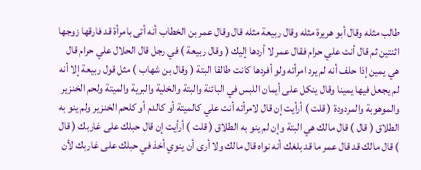طالب مثله وقال أبو هريرة مثله وقال ربيعة مثله قال وقال عمر بن الخطاب أنه أتى بامرأة قد فارقها زوجها اثنتين ثم قال أنت علي حرام فقال عمر لا أردها إليك ( وقال ربيعة ) في رجل قال الحلال علي حرام قال هي يمين إذا حلف أنه لم يرد امرأته ولو أفردها كانت طالقا البتة ( وقال بن شهاب ) مثل قول ربيعة إلا أنه لم يجعل فيها يمينا وقال ينكل على أيمان اللبس في البائنة والبتة والخلية والبرية والميتة ولحم الخنزير والموهوبة والمردودة ( قلت ) أرأيت إن قال لامرأته أنت علي كالميتة أو كالدم أو كلحم الخنزير ولم ينو به الطلاق ( قال ) قال مالك هي البتة وإن لم ينو به الطلاق ( قلت ) أرأيت إن قال حبلك على غاربك ( قال ) قال مالك قد قال عمر ما قد بلغك أنه نواه قال مالك ولا أرى أن ينوي أخذ في حبلك على غاربك لأن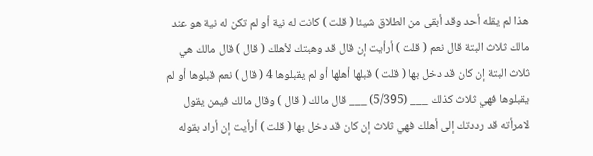هذا لم يقله أحد وقد أبقى من الطلاق شيئا ( قلت ) كانت له نية أو لم تكن له نية هو عند مالك ثلاث البتة قال نعم ( قلت ) أرأيت إن قال قد وهبتك لأهلك ( قال ) قال مالك هي ثلاث البتة إن كان قد دخل بها ( قلت ) قبلها أهلها أو لم يقبلوها 4 ( قال ) نعم قبلوها أو لم يقبلوها فهي ثلاث كذلك ___ (5/395) ___ قال مالك ( قال ) وقال مالك فيمن يقول لامرأته قد رددتك إلى أهلك فهي ثلاث إن كان قد دخل بها ( قلت ) أرأيت إن أراد بقوله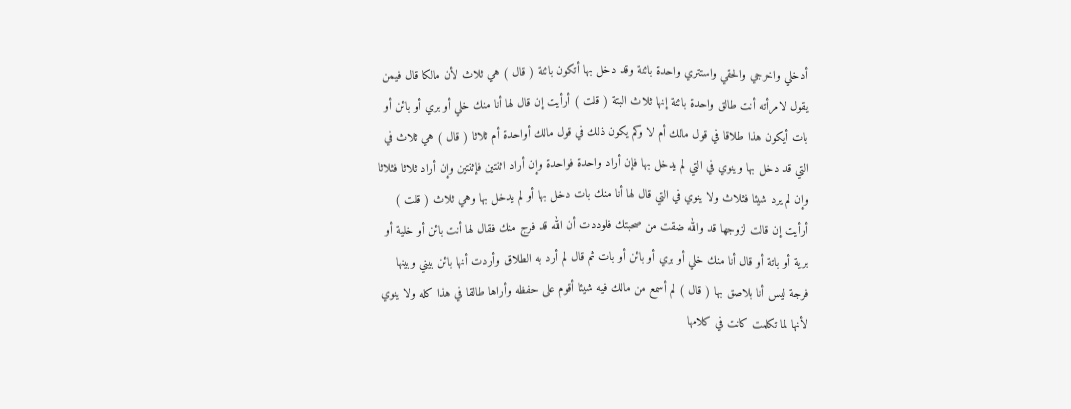أدخلي واخرجي والحقي واستتري واحدة بائنة وقد دخل بها أتكون بائنة ( قال ) هي ثلاث لأن مالكا قال فيمن يقول لامرأته أنت طالق واحدة بائنة إنها ثلاث البتة ( قلت ) أرأيت إن قال لها أنا منك خلي أو بري أو بائن أو بات أيكون هذا طلاقا في قول مالك أم لا وكم يكون ذلك في قول مالك أواحدة أم ثلاثا ( قال ) هي ثلاث في التي قد دخل بها وينوي في التي لم يدخل بها فإن أراد واحدة فواحدة وإن أراد اثنتين فإثنتين وإن أراد ثلاثا فثلاثا وإن لم يرد شيئا فثلاث ولا ينوي في التي قال لها أنا منك بات دخل بها أو لم يدخل بها وهي ثلاث ( قلت ) أرأيت إن قالت لزوجها قد والله ضقت من صحبتك فلوددت أن الله قد فرج منك فقال لها أنت بائن أو خلية أو برية أو باتة أو قال أنا منك خلي أو بري أو بائن أو بات ثم قال لم أرد به الطلاق وأردت أنها بائن بيني وبينها فرجة ليس أنا بلاصق بها ( قال ) لم أسمع من مالك فيه شيئا أقوم على حفظه وأراها طالقا في هذا كله ولا ينوي لأنها لما تكلمت كانت في كلامها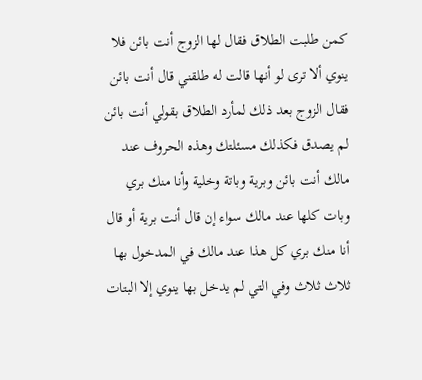كمن طلبت الطلاق فقال لها الزوج أنت بائن فلا ينوي ألا ترى لو أنها قالت له طلقني قال أنت بائن فقال الزوج بعد ذلك لمأرد الطلاق بقولي أنت بائن لم يصدق فكذلك مسئلتك وهذه الحروف عند مالك أنت بائن وبرية وباتة وخلية وأنا منك بري وبات كلها عند مالك سواء إن قال أنت برية أو قال أنا منك بري كل هذا عند مالك في المدخول بها ثلاث ثلاث وفي التي لم يدخل بها ينوي إلا البتات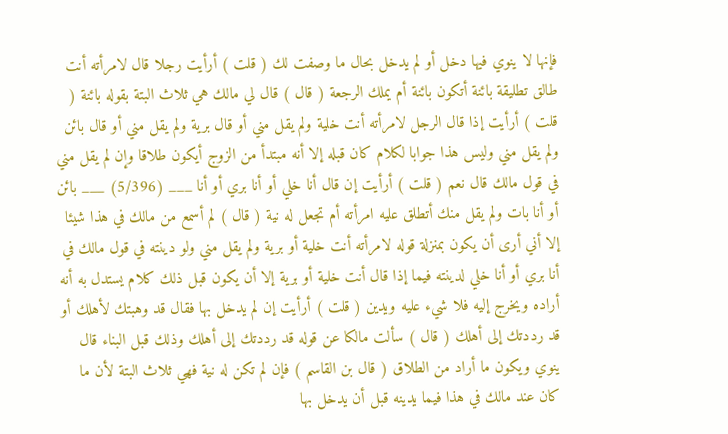فإنها لا ينوي فيها دخل أو لم يدخل بحال ما وصفت لك ( قلت ) أرأيت رجلا قال لامرأته أنت طالق تطليقة بائنة أتكون بائنة أم يملك الرجعة ( قال ) قال لي مالك هي ثلاث البتة بقوله بائنة ( قلت ) أرأيت إذا قال الرجل لامرأته أنت خلية ولم يقل مني أو قال برية ولم يقل مني أو قال بائن ولم يقل مني وليس هذا جوابا لكلام كان قبله إلا أنه مبتدأ من الزوج أيكون طلاقا وإن لم يقل مني في قول مالك قال نعم ( قلت ) أرأيت إن قال أنا خلي أو أنا بري أو أنا ___ (5/396) ___ بائن أو أنا بات ولم يقل منك أتطلق عليه امرأته أم تجعل له نية ( قال ) لم أسمع من مالك في هذا شيئا إلا أني أرى أن يكون بمنزلة قوله لامرأته أنت خلية أو برية ولم يقل مني ولو دينته في قول مالك في أنا بري أو أنا خلي لدينته فيما إذا قال أنت خلية أو برية إلا أن يكون قبل ذلك كلام يستدل به أنه أراده ويخرج إليه فلا شيء عليه ويدين ( قلت ) أرأيت إن لم يدخل بها فقال قد وهبتك لأهلك أو قد رددتك إلى أهلك ( قال ) سألت مالكا عن قوله قد رددتك إلى أهلك وذلك قبل البناء قال ينوي ويكون ما أراد من الطلاق ( قال بن القاسم ) فإن لم تكن له نية فهي ثلاث البتة لأن ما كان عند مالك في هذا فيما يدينه قبل أن يدخل بها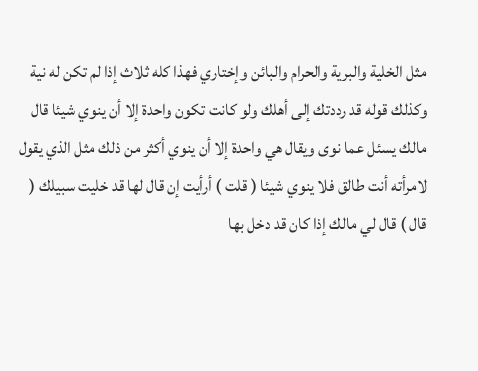مثل الخلية والبرية والحرام والبائن وإختاري فهذا كله ثلاث إذا لم تكن له نية وكذلك قوله قد رددتك إلى أهلك ولو كانت تكون واحدة إلا أن ينوي شيئا قال مالك يسئل عما نوى ويقال هي واحدة إلا أن ينوي أكثر من ذلك مثل الذي يقول لامرأته أنت طالق فلا ينوي شيئا ( قلت ) أرأيت إن قال لها قد خليت سبيلك ( قال ) قال لي مالك إذا كان قد دخل بها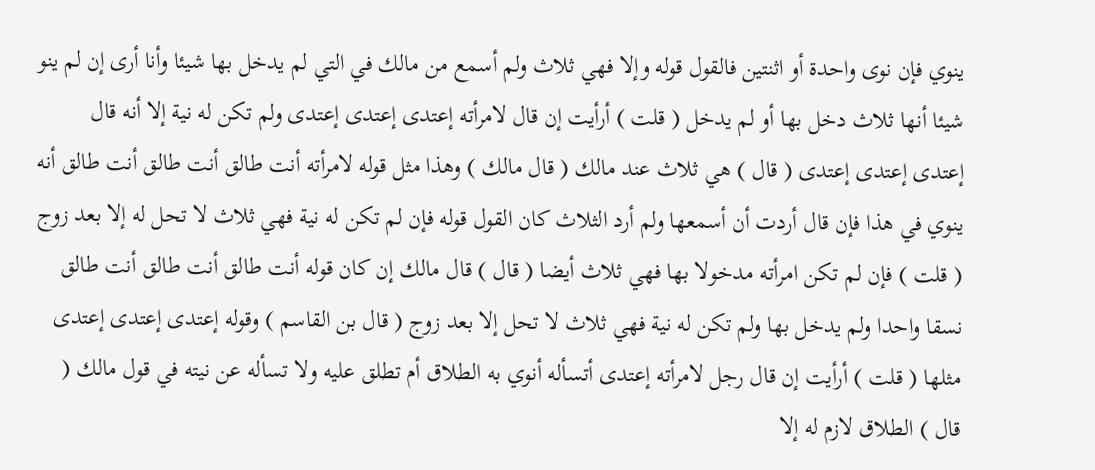ينوي فإن نوى واحدة أو اثنتين فالقول قوله وإلا فهي ثلاث ولم أسمع من مالك في التي لم يدخل بها شيئا وأنا أرى إن لم ينو شيئا أنها ثلاث دخل بها أو لم يدخل ( قلت ) أرأيت إن قال لامرأته إعتدى إعتدى إعتدى ولم تكن له نية إلا أنه قال إعتدى إعتدى إعتدى ( قال ) هي ثلاث عند مالك ( قال مالك ) وهذا مثل قوله لامرأته أنت طالق أنت طالق أنت طالق أنه ينوي في هذا فإن قال أردت أن أسمعها ولم أرد الثلاث كان القول قوله فإن لم تكن له نية فهي ثلاث لا تحل له إلا بعد زوج ( قلت ) فإن لم تكن امرأته مدخولا بها فهي ثلاث أيضا ( قال ) قال مالك إن كان قوله أنت طالق أنت طالق أنت طالق نسقا واحدا ولم يدخل بها ولم تكن له نية فهي ثلاث لا تحل إلا بعد زوج ( قال بن القاسم ) وقوله إعتدى إعتدى إعتدى مثلها ( قلت ) أرأيت إن قال رجل لامرأته إعتدى أتسأله أنوي به الطلاق أم تطلق عليه ولا تسأله عن نيته في قول مالك ( قال ) الطلاق لازم له إلا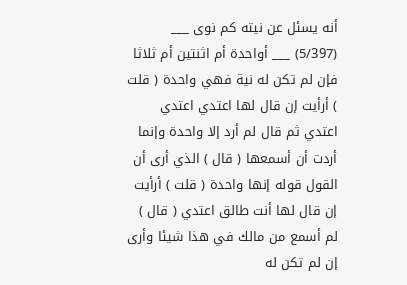أنه يسئل عن نيته كم نوى ___ (5/397) ___ أواحدة أم اثنتين أم ثلاثا فإن لم تكن له نية فهي واحدة ( قلت ) أرأيت إن قال لها اعتدي اعتدي اعتدي ثم قال لم أرد إلا واحدة وإنما أردت أن أسمعها ( قال ) الذي أرى أن القول قوله إنها واحدة ( قلت ) أرأيت إن قال لها أنت طالق اعتدي ( قال ) لم أسمع من مالك في هذا شيئا وأرى إن لم تكن له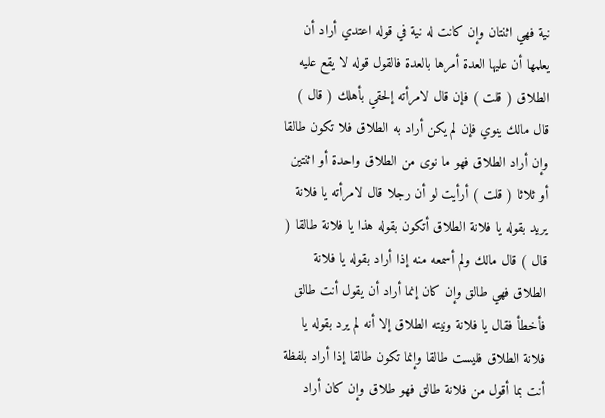نية فهي اثنتان وإن كانت له نية في قوله اعتدي أراد أن يعلمها أن عليها العدة أمرها بالعدة فالقول قوله لا يقع عليه الطلاق ( قلت ) فإن قال لامرأته إلحقي بأهلك ( قال ) قال مالك ينوي فإن لم يكن أراد به الطلاق فلا تكون طالقا وإن أراد الطلاق فهو ما نوى من الطلاق واحدة أو اثنتين أو ثلاثا ( قلت ) أرأيت لو أن رجلا قال لامرأته يا فلانة يريد بقوله يا فلانة الطلاق أتكون بقوله هذا يا فلانة طالقا ( قال ) قال مالك ولم أسمعه منه إذا أراد بقوله يا فلانة الطلاق فهي طالق وإن كان إنما أراد أن يقول أنت طالق فأخطأ فقال يا فلانة ونيته الطلاق إلا أنه لم يرد بقوله يا فلانة الطلاق فليست طالقا وإنما تكون طالقا إذا أراد بلفظة أنت بما أقول من فلانة طالق فهو طلاق وإن كان أراد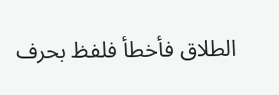الطلاق فأخطأ فلفظ بحرف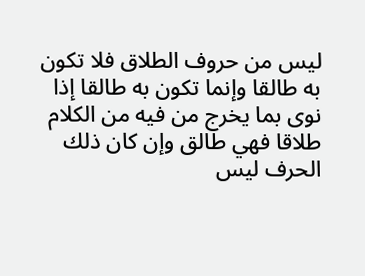ليس من حروف الطلاق فلا تكون به طالقا وإنما تكون به طالقا إذا نوى بما يخرج من فيه من الكلام طلاقا فهي طالق وإن كان ذلك الحرف ليس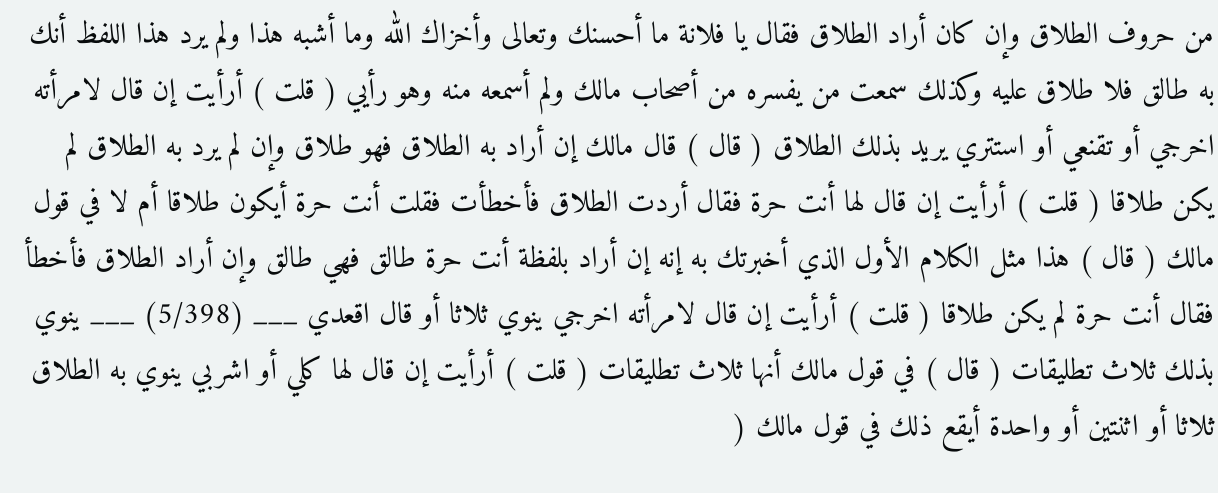من حروف الطلاق وإن كان أراد الطلاق فقال يا فلانة ما أحسنك وتعالى وأخزاك الله وما أشبه هذا ولم يرد هذا اللفظ أنك به طالق فلا طلاق عليه وكذلك سمعت من يفسره من أصحاب مالك ولم أسمعه منه وهو رأيي ( قلت ) أرأيت إن قال لامرأته اخرجي أو تقنعي أو استتري يريد بذلك الطلاق ( قال ) قال مالك إن أراد به الطلاق فهو طلاق وإن لم يرد به الطلاق لم يكن طلاقا ( قلت ) أرأيت إن قال لها أنت حرة فقال أردت الطلاق فأخطأت فقلت أنت حرة أيكون طلاقا أم لا في قول مالك ( قال ) هذا مثل الكلام الأول الذي أخبرتك به إنه إن أراد بلفظة أنت حرة طالق فهي طالق وإن أراد الطلاق فأخطأ فقال أنت حرة لم يكن طلاقا ( قلت ) أرأيت إن قال لامرأته اخرجي ينوي ثلاثا أو قال اقعدي ___ (5/398) ___ ينوي بذلك ثلاث تطليقات ( قال ) في قول مالك أنها ثلاث تطليقات ( قلت ) أرأيت إن قال لها كلي أو اشربي ينوي به الطلاق ثلاثا أو اثنتين أو واحدة أيقع ذلك في قول مالك (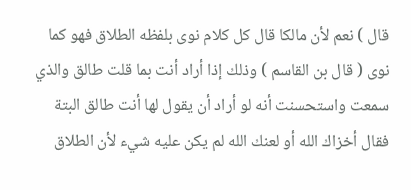قال ) نعم لأن مالكا قال كل كلام نوى بلفظه الطلاق فهو كما نوى ( قال بن القاسم ) وذلك إذا أراد أنت بما قلت طالق والذي سمعت واستحسنت أنه لو أراد أن يقول لها أنت طالق البتة فقال أخزاك الله أو لعنك الله لم يكن عليه شيء لأن الطلاق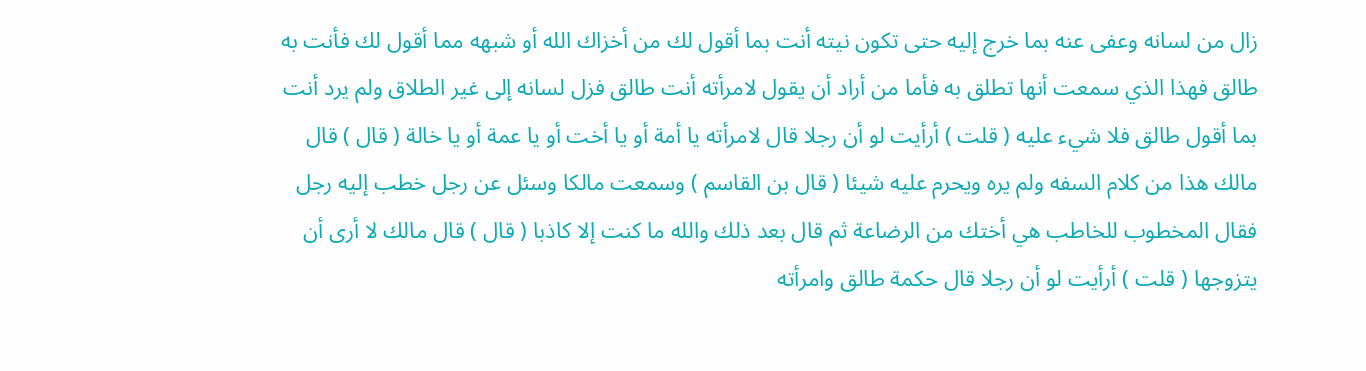زال من لسانه وعفى عنه بما خرج إليه حتى تكون نيته أنت بما أقول لك من أخزاك الله أو شبهه مما أقول لك فأنت به طالق فهذا الذي سمعت أنها تطلق به فأما من أراد أن يقول لامرأته أنت طالق فزل لسانه إلى غير الطلاق ولم يرد أنت بما أقول طالق فلا شيء عليه ( قلت ) أرأيت لو أن رجلا قال لامرأته يا أمة أو يا أخت أو يا عمة أو يا خالة ( قال ) قال مالك هذا من كلام السفه ولم يره ويحرم عليه شيئا ( قال بن القاسم ) وسمعت مالكا وسئل عن رجل خطب إليه رجل فقال المخطوب للخاطب هي أختك من الرضاعة ثم قال بعد ذلك والله ما كنت إلا كاذبا ( قال ) قال مالك لا أرى أن يتزوجها ( قلت ) أرأيت لو أن رجلا قال حكمة طالق وامرأته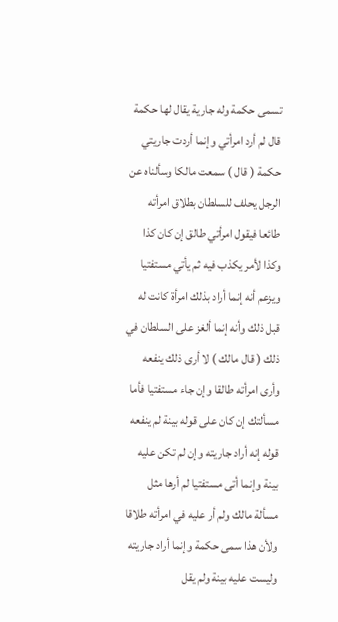تسمى حكمة وله جارية يقال لها حكمة قال لم أرد امرأتي وإنما أردت جاريتي حكمة ( قال ) سمعت مالكا وسألناه عن الرجل يحلف للسلطان بطلاق امرأته طائعا فيقول امرأتي طالق إن كان كذا وكذا لأمر يكذب فيه ثم يأتي مستفتيا ويزعم أنه إنما أراد بذلك امرأة كانت له قبل ذلك وأنه إنما ألغز على السلطان في ذلك ( قال مالك ) لا أرى ذلك ينفعه وأرى امرأته طالقا وإن جاء مستفتيا فأما مسألتك إن كان على قوله بينة لم ينفعه قوله إنه أراد جاريته وإن لم تكن عليه بينة وإنما أتى مستفتيا لم أرها مثل مسألة مالك ولم أر عليه في امرأته طلاقا ولأن هذا سمى حكمة وإنما أراد جاريته وليست عليه بينة ولم يقل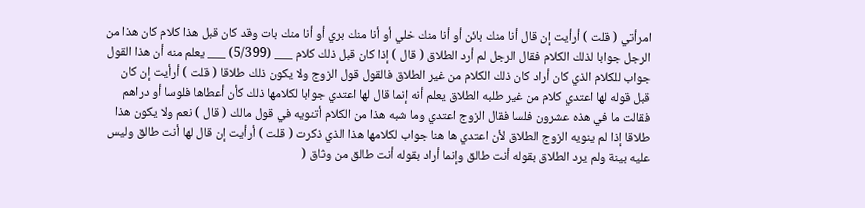امرأتي ( قلت ) أرأيت إن قال أنا منك بائن أو أنا منك خلي أو أنا منك بري أو أنا منك بات وقد كان قبل هذا كلام كان هذا من الرجل جوابا لذلك الكلام فقال الرجل لم أرد الطلاق ( قال ) إذا كان قبل ذلك كلام ___ (5/399) ___ يعلم منه أن هذا القول جواب للكلام الذي كان أراد كان ذلك الكلام من غير الطلاق فالقول قول الزوج ولا يكون ذلك طلاقا ( قلت ) أرأيت إن كان قبل قوله لها اعتدي كلام من غير طلبه الطلاق يعلم أنه إنما قال لها اعتدي جوابا لكلامها ذلك كأن أعطاها فلوسا أو دراهم فقالت ما في هذه عشرون فلسا فقال الزوج اعتدي وما شبه هذا من الكلام أتنويه في قول مالك ( قال ) نعم ولا يكون هذا طلاقا إذا لم ينويه الزوج الطلاق لأن اعتدي ها هنا جواب لكلامها هذا الذي ذكرت ( قلت ) أرأيت إن قال لها أنت طالق وليس عليه بينة ولم يرد الطلاق بقوله أنت طالق وإنما أراد بقوله أنت طالق من وثاق (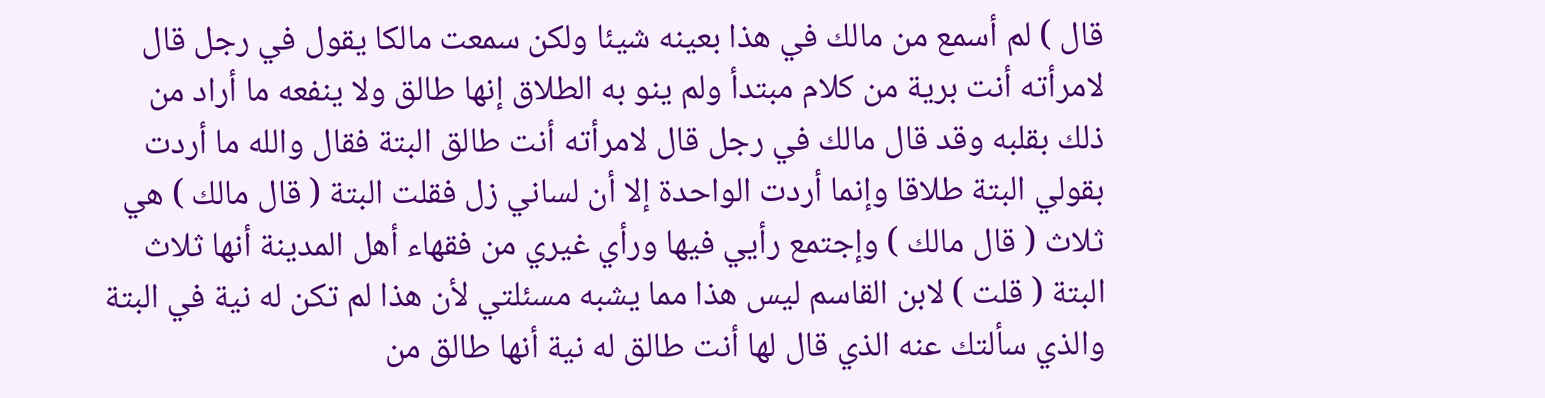قال ) لم أسمع من مالك في هذا بعينه شيئا ولكن سمعت مالكا يقول في رجل قال لامرأته أنت برية من كلام مبتدأ ولم ينو به الطلاق إنها طالق ولا ينفعه ما أراد من ذلك بقلبه وقد قال مالك في رجل قال لامرأته أنت طالق البتة فقال والله ما أردت بقولي البتة طلاقا وإنما أردت الواحدة إلا أن لساني زل فقلت البتة ( قال مالك ) هي ثلاث ( قال مالك ) وإجتمع رأيي فيها ورأي غيري من فقهاء أهل المدينة أنها ثلاث البتة ( قلت ) لابن القاسم ليس هذا مما يشبه مسئلتي لأن هذا لم تكن له نية في البتة والذي سألتك عنه الذي قال لها أنت طالق له نية أنها طالق من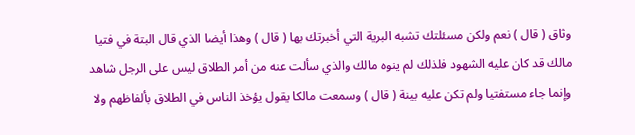وثاق ( قال ) نعم ولكن مسئلتك تشبه البرية التي أخبرتك بها ( قال ) وهذا أيضا الذي قال البتة في فتيا مالك قد كان عليه الشهود فلذلك لم ينوه مالك والذي سألت عنه من أمر الطلاق ليس على الرجل شاهد وإنما جاء مستفتيا ولم تكن عليه بينة ( قال ) وسمعت مالكا يقول يؤخذ الناس في الطلاق بألفاظهم ولا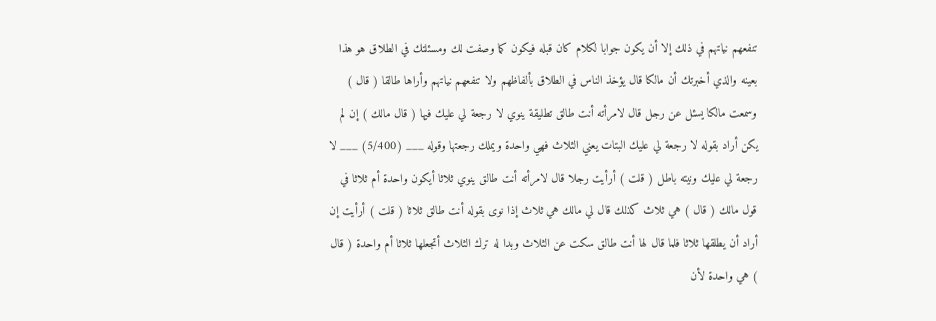تنفعهم نياتهم في ذلك إلا أن يكون جوابا لكلام كان قبله فيكون كما وصفت لك ومسئلتك في الطلاق هو هذا بعينه والذي أخبرتك أن مالكا قال يؤخذ الناس في الطلاق بألفاظهم ولا تنفعهم نياتهم وأراها طالقا ( قال ) وسمعت مالكا يسئل عن رجل قال لامرأته أنت طالق تطليقة ينوي لا رجعة لي عليك فيها ( قال مالك ) إن لم يكن أراد بقوله لا رجعة لي عليك البتات يعني الثلاث فهي واحدة ويملك رجعتها وقوله ___ (5/400) ___ لا رجعة لي عليك ونيته باطل ( قلت ) أرأيت رجلا قال لامرأته أنت طالق ينوي ثلاثا أيكون واحدة أم ثلاثا في قول مالك ( قال ) هي ثلاث كذلك قال لي مالك هي ثلاث إذا نوى بقوله أنت طالق ثلاثا ( قلت ) أرأيت إن أراد أن يطلقها ثلاثا فلما قال لها أنت طالق سكت عن الثلاث وبدا له ترك الثلاث أتجعلها ثلاثا أم واحدة ( قال ) هي واحدة لأن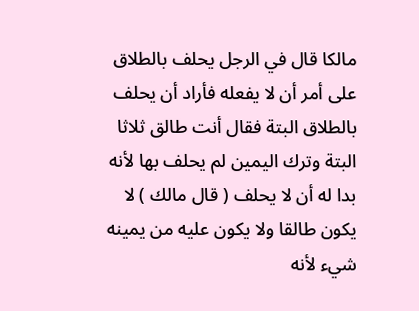مالكا قال في الرجل يحلف بالطلاق على أمر أن لا يفعله فأراد أن يحلف بالطلاق البتة فقال أنت طالق ثلاثا البتة وترك اليمين لم يحلف بها لأنه بدا له أن لا يحلف ( قال مالك ) لا يكون طالقا ولا يكون عليه من يمينه شيء لأنه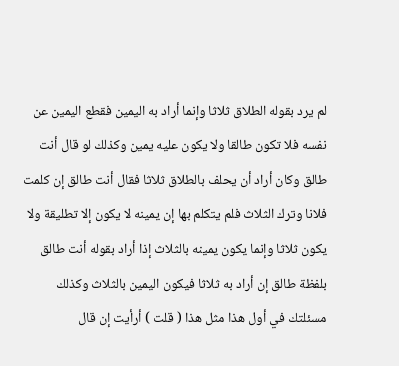لم يرد بقوله الطلاق ثلاثا وإنما أراد به اليمين فقطع اليمين عن نفسه فلا تكون طالقا ولا يكون عليه يمين وكذلك لو قال أنت طالق وكان أراد أن يحلف بالطلاق ثلاثا فقال أنت طالق إن كلمت فلانا وترك الثلاث فلم يتكلم بها إن يمينه لا يكون إلا تطليقة ولا يكون ثلاثا وإنما يكون يمينه بالثلاث إذا أراد بقوله أنت طالق بلفظة طالق إن أراد به ثلاثا فيكون اليمين بالثلاث وكذلك مسئلتك في أول هذا مثل هذا ( قلت ) أرأيت إن قال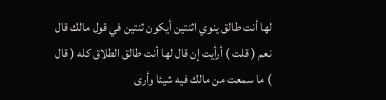لها أنت طالق ينوي اثنتين أيكون ثنتين في قول مالك قال نعم ( قلت ) أرأيت إن قال لها أنت طالق الطلاق كله ( قال ) ما سمعت من مالك فيه شيئا وأرى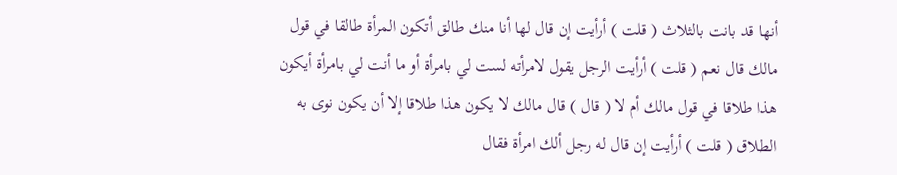أنها قد بانت بالثلاث ( قلت ) أرأيت إن قال لها أنا منك طالق أتكون المرأة طالقا في قول مالك قال نعم ( قلت ) أرأيت الرجل يقول لامرأته لست لي بامرأة أو ما أنت لي بامرأة أيكون هذا طلاقا في قول مالك أم لا ( قال ) قال مالك لا يكون هذا طلاقا إلا أن يكون نوى به الطلاق ( قلت ) أرأيت إن قال له رجل ألك امرأة فقال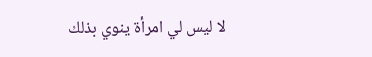لا ليس لي امرأة ينوي بذلك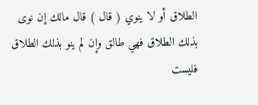الطلاق أو لا ينوي ( قال ) قال مالك إن نوى بذلك الطلاق فهي طالق وإن لم ينو بذلك الطلاق فليست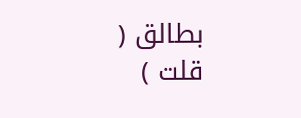بطالق ( قلت )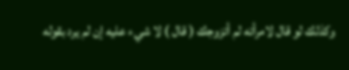وكذلك لو قال لامرأته لم أتزوجك ( قال ) لا شيء عليه إن لم يرد بقوله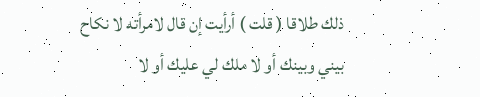ذلك طلاقا ( قلت ) أرأيت إن قال لامرأته لا نكاح بيني وبينك أو لا ملك لي عليك أو لا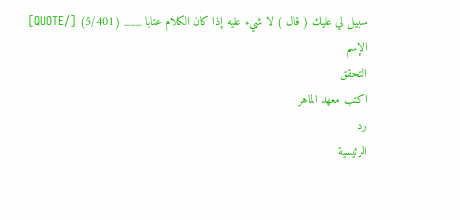سبيل لي عليك ( قال ) لا شيء عليه إذا كان الكلام عتابا ___ (5/401) [/QUOTE]
الإسم
التحقق
اكتب معهد الماهر
رد
الرئيسية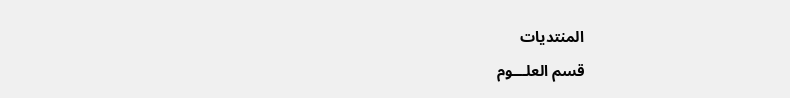المنتديات
قسم العلـــوم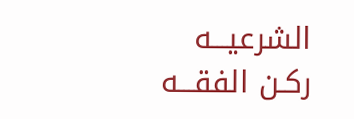الشرعيـــه
ركـن الفقـــه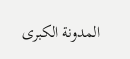المدونة الكبرى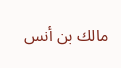مالك بن أنس